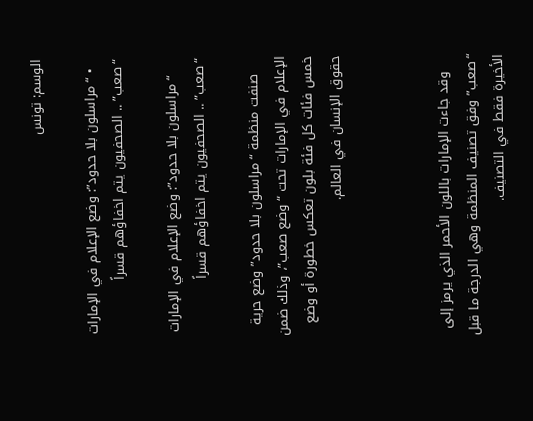الوسم: تونس

  • “مراسلون بلا حدود”: وضع الإعلام في الإمارات “صعب” .. الصحفيون يتم اخفاؤهم قسراً

    “مراسلون بلا حدود”: وضع الإعلام في الإمارات “صعب” .. الصحفيون يتم اخفاؤهم قسراً

    صنفت منظمة “مراسلون بلا حدود” وضع حرية الإعلام في الإمارات تحت “وضع صعب”، وذلك ضمن خمس فئات كل فئة بلون تعكس خطورة أو وضع حقوق الإنسان في العالم.



    وقد جاءت الإمارات باللون الأحمر الذي يرمز إلى “صعب” وفق تصنيف المنظمة وهي الدرجة ما قبل الأخيرة فقط في التصنيف.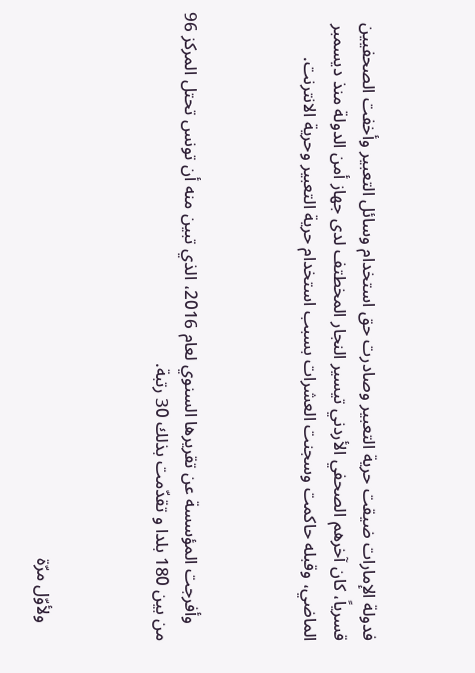فدولة الإمارات ضيقت حرية التعبير وصادرت حق استخدام وسائل التعبير وأخفت الصحفيين قسرياً، كان آخرهم الصحفي الأردني تيسير النجار المخطتف لدى جهاز أمن الدولة منذ ديسمبر الماضي، وقبله حاكمت وسجنت العشرات بسبب استخدام حرية التعبير وحرية الانترنت.



    وأفرجت المؤسسة عن تقريرها السنوي لعام 2016، الذي تبين منه أن تونس تحتل المركز 96 من بين 180 بلدا و تقدّمت بذلك 30 رتبة.



    ولأوّل مرّة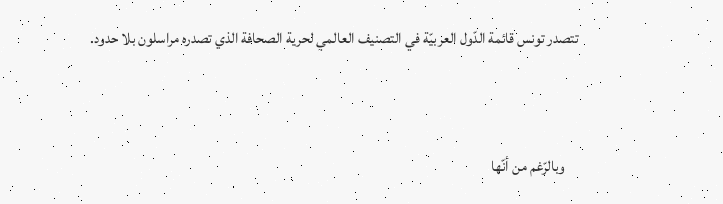تتصدر تونس قائمة الدّول العربيّة في التصنيف العالمي لحرية الصحافة الذي تصدره مراسلون بلا حدود.



    وبالرّغم من أنّها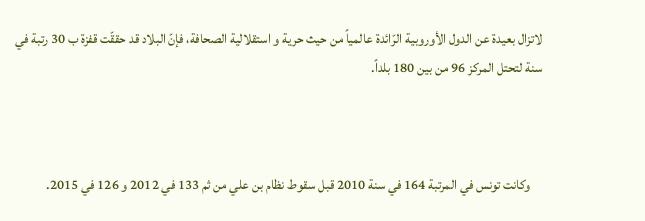لاتزال بعيدة عن الدول الأوروبية الرّائدة عالمياً من حيث حرية و استقلالية الصحافة، فإنّ البلاد قد حققّت قفزة ب 30 رتبة في سنة لتحتل المركز 96 من بين 180 بلداً.



    وكانت تونس في المرتبة 164 في سنة 2010 قبل سقوط نظام بن علي من ثم 133 في 2012 و 126 في 2015.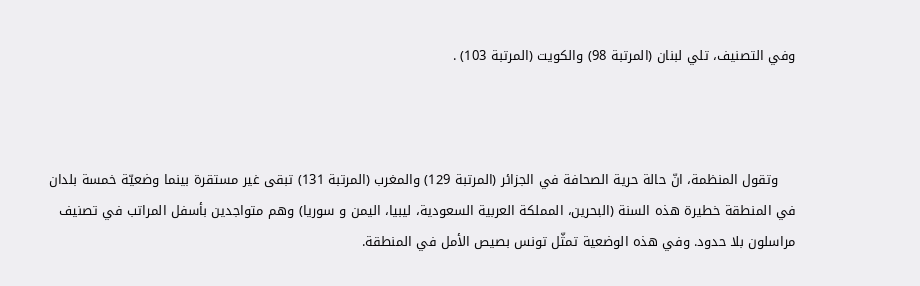وفي التصنيف، تلي لبنان (المرتبة 98) والكويت (المرتبة 103) .



    وتقول المنظمة، انّ حالة حرية الصحافة في الجزائر (المرتبة 129) والمغرب (المرتبة 131) تبقى غير مستقرة بينما وضعيّة خمسة بلدان في المنطقة خطيرة هذه السنة (البحرين، المملكة العربية السعودية، ليبيا، اليمن و سوريا) وهم متواجدين بأسفل المراتب في تصنيف مراسلون بلا حدود. وفي هذه الوضعية تمثّل تونس بصيص الأمل في المنطقة.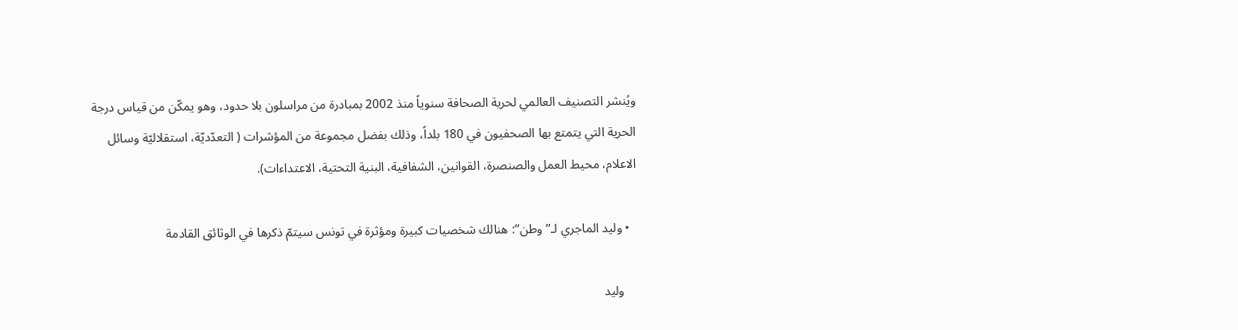ويُنشر التصنيف العالمي لحرية الصحافة سنوياً منذ 2002 بمبادرة من مراسلون بلا حدود، وهو يمكّن من قياس درجة الحرية التي يتمتع بها الصحفيون في 180 بلداً، وذلك بفضل مجموعة من المؤشرات ( التعدّديّة، استقلاليّة وسائل الاعلام، محيط العمل والصنصرة، القوانين، الشفافية، البنية التحتية، الاعتداءات).

  • وليد الماجري لـ”وطن”: هنالك شخصيات كبيرة ومؤثرة في تونس سيتمّ ذكرها في الوثائق القادمة

    وليد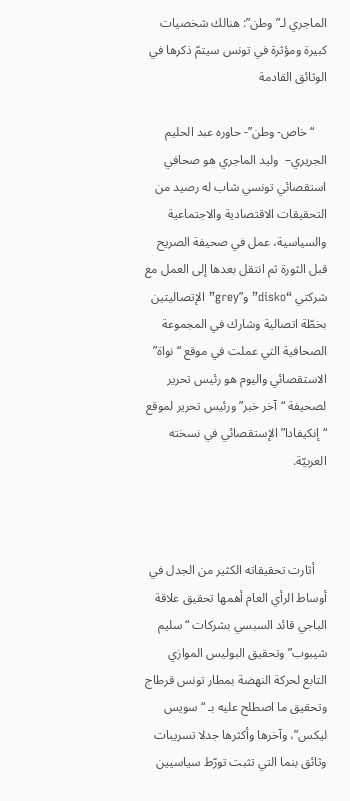الماجري لـ”وطن”: هنالك شخصيات كبيرة ومؤثرة في تونس سيتمّ ذكرها في الوثائق القادمة

    “خاص- وطن”- حاوره عبد الحليم الجريري–  وليد الماجري هو صحافي استقصائي تونسي شاب له رصيد من التحقيقات الاقتصادية والاجتماعية والسياسية، عمل في صحيفة الصريح قبل الثورة ثم انتقل بعدها إلى العمل مع شركتي “disko” و”grey” الإتصاليتين بخطّة اتصالية وشارك في المجموعة الصحافية التي عملت في موقع “نواة” الاستقصائي واليوم هو رئيس تحرير لصحيفة “آخر خبر” ورئيس تحرير لموقع “إنكيفادا” الإستقصائي في نسخته العربيّة.



    أثارت تحقيقاته الكثير من الجدل في أوساط الرأي العام أهمها تحقيق علاقة الباجي قائد السبسي بشركات “سليم شيبوب” وتحقيق البوليس الموازي التابع لحركة النهضة بمطار تونس قرطاج وتحقيق ما اصطلح عليه بـ “سويس ليكس”، وآخرها وأكثرها جدلا تسريبات وثائق بنما التي تثبت تورّط سياسيين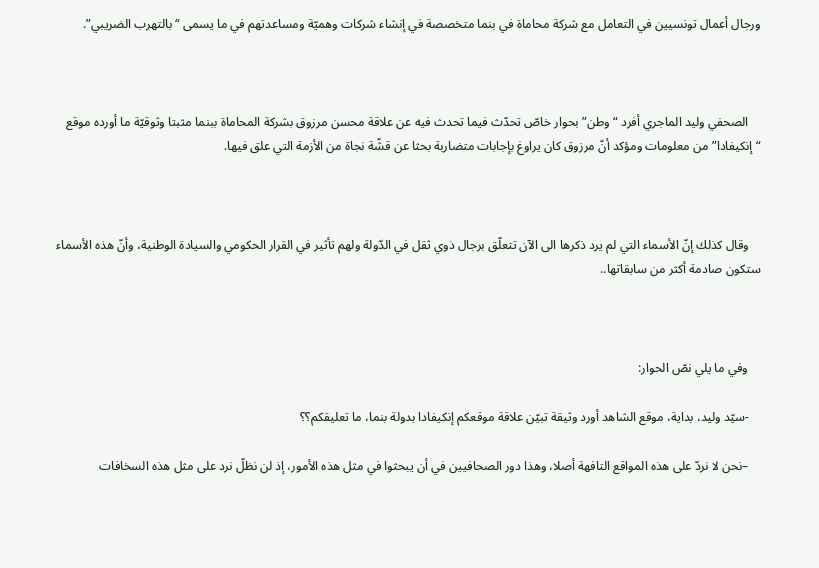ورجال أعمال تونسيين في التعامل مع شركة محاماة في بنما متخصصة في إنشاء شركات وهميّة ومساعدتهم في ما يسمى “بالتهرب الضريبي”.



    الصحفي وليد الماجري أفرد “وطن” بحوار خاصّ تحدّث فيما تحدث فيه عن علاقة محسن مرزوق بشركة المحاماة ببنما مثبتا وثوقيّة ما أورده موقع “إنكيفادا” من معلومات ومؤكد أنّ مرزوق كان يراوغ بإجابات متضاربة بحثا عن قشّة نجاة من الأزمة التي علق فيها.



    وقال كذلك إنّ الأسماء التي لم يرد ذكرها الى الآن تتعلّق برجال ذوي ثقل في الدّولة ولهم تأثير في القرار الحكومي والسيادة الوطنية، وأنّ هذه الأسماء ستكون صادمة أكثر من سابقاتها..



    وفي ما يلي نصّ الحوار:

    -سيّد وليد، بداية، موقع الشاهد أورد وثيقة تبيّن علاقة موقعكم إنكيفادا بدولة بنما، ما تعليقكم؟؟

    –نحن لا نردّ على هذه المواقع التافهة أصلا، وهذا دور الصحافيين في أن يبحثوا في مثل هذه الأمور، إذ لن نظلّ نرد على مثل هذه السخافات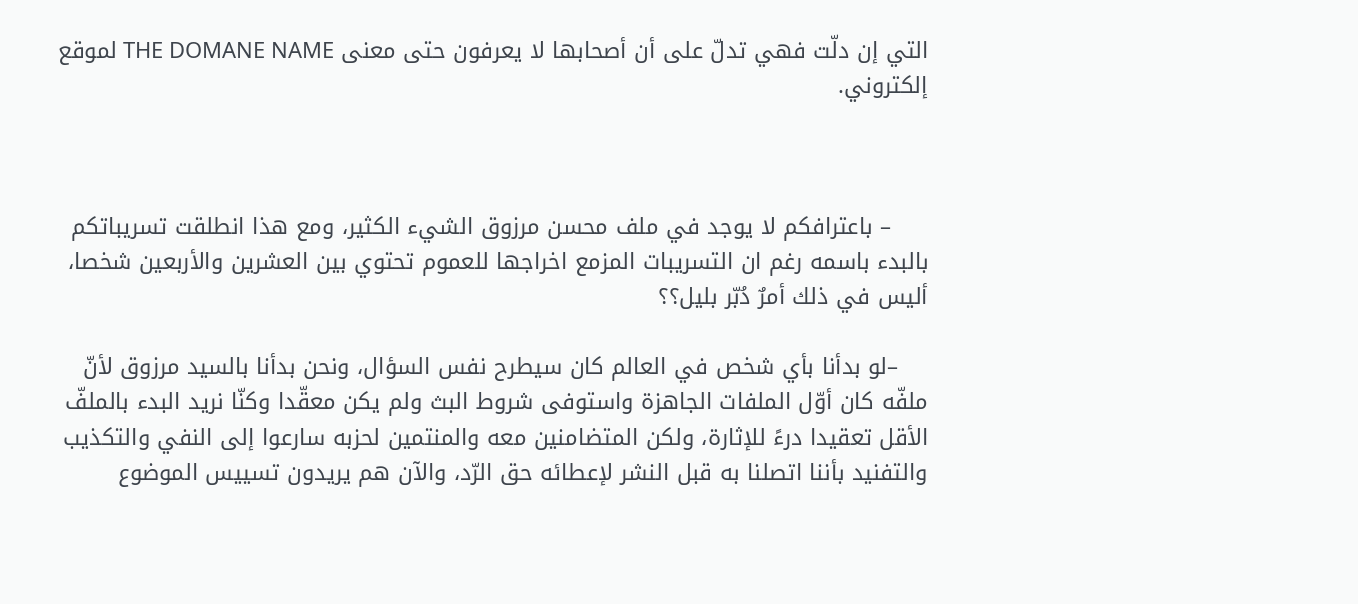التي إن دلّت فهي تدلّ على أن أصحابها لا يعرفون حتى معنى THE DOMANE NAME لموقع إلكتروني.



     – باعترافكم لا يوجد في ملف محسن مرزوق الشيء الكثير، ومع هذا انطلقت تسريباتكم بالبدء باسمه رغم ان التسريبات المزمع اخراجها للعموم تحتوي بين العشرين والأربعين شخصا، أليس في ذلك أمرٌ دُبّر بليل؟؟

    –لو بدأنا بأي شخص في العالم كان سيطرح نفس السؤال، ونحن بدأنا بالسيد مرزوق لأنّ ملفّه كان أوّل الملفات الجاهزة واستوفى شروط البث ولم يكن معقّدا وكنّا نريد البدء بالملفّ الأقل تعقيدا درءً للإثارة، ولكن المتضامنين معه والمنتمين لحزبه سارعوا إلى النفي والتكذيب والتفنيد بأننا اتصلنا به قبل النشر لإعطائه حق الرّد، والآن هم يريدون تسييس الموضوع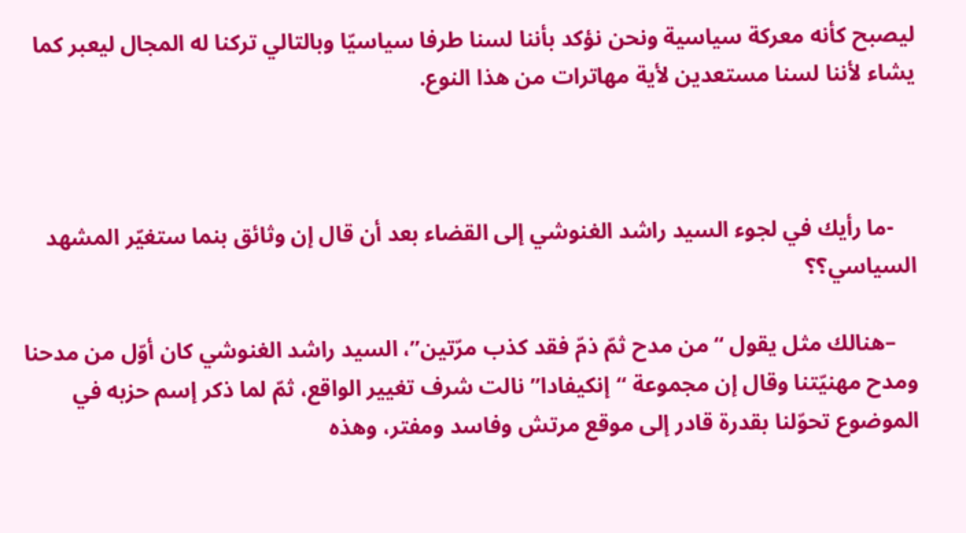ليصبح كأنه معركة سياسية ونحن نؤكد بأننا لسنا طرفا سياسيّا وبالتالي تركنا له المجال ليعبر كما يشاء لأننا لسنا مستعدين لأية مهاترات من هذا النوع.



    -ما رأيك في لجوء السيد راشد الغنوشي إلى القضاء بعد أن قال إن وثائق بنما ستغيّر المشهد السياسي؟؟

    –هنالك مثل يقول “من مدح ثمّ ذمّ فقد كذب مرّتين”، السيد راشد الغنوشي كان أوّل من مدحنا ومدح مهنيّتنا وقال إن مجموعة “إنكيفادا” نالت شرف تغيير الواقع، ثمّ لما ذكر إسم حزبه في الموضوع تحوّلنا بقدرة قادر إلى موقع مرتش وفاسد ومفتر، وهذه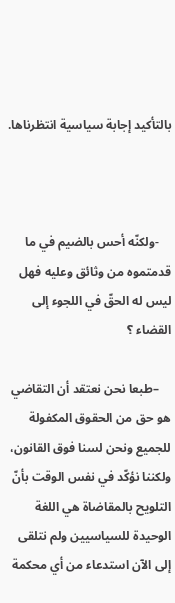بالتأكيد إجابة سياسية انتظرناها.



    -ولكنّه أحس بالضيم في ما قدمتموه من وثائق وعليه فهل ليس له الحقّ في اللجوء إلى القضاء ؟

    –طبعا نحن نعتقد أن التقاضي هو حق من الحقوق المكفولة للجميع ونحن لسنا فوق القانون، ولكننا نؤكّد في نفس الوقت بأنّ التلويح بالمقاضاة هي اللغة الوحيدة للسياسيين ولم نتلقى إلى الآن استدعاء من أي محكمة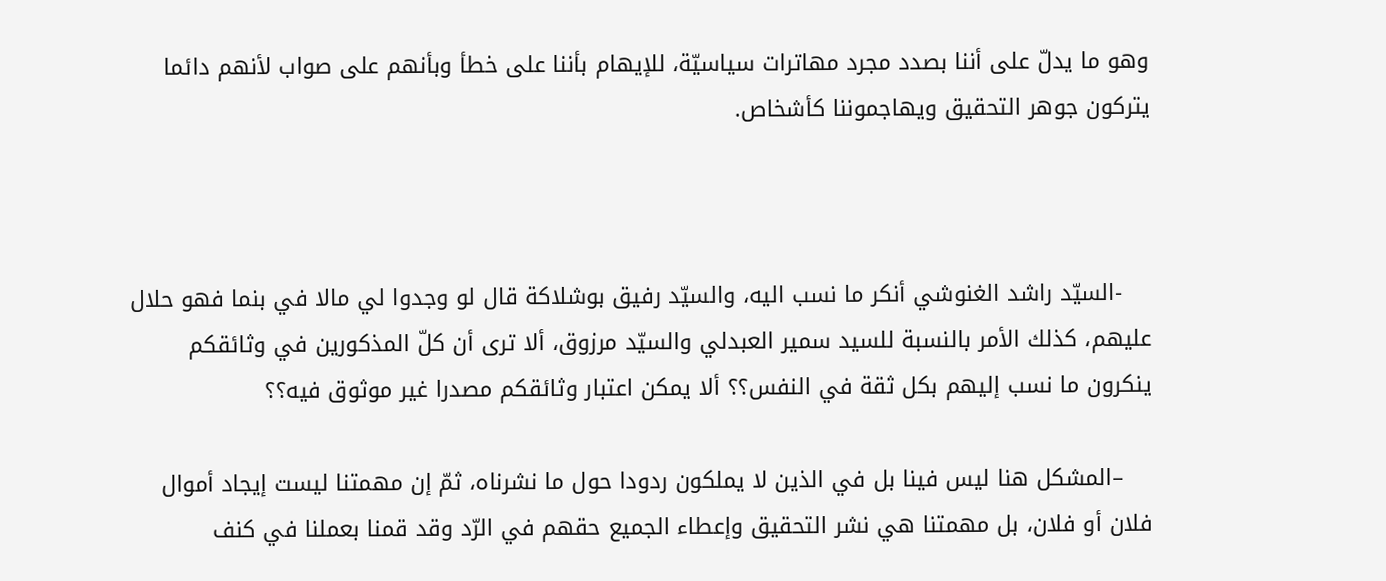وهو ما يدلّ على أننا بصدد مجرد مهاترات سياسيّة، للإيهام بأننا على خطأ وبأنهم على صواب لأنهم دائما يتركون جوهر التحقيق ويهاجموننا كأشخاص.



    -السيّد راشد الغنوشي أنكر ما نسب اليه، والسيّد رفيق بوشلاكة قال لو وجدوا لي مالا في بنما فهو حلال عليهم، كذلك الأمر بالنسبة للسيد سمير العبدلي والسيّد مرزوق، ألا ترى أن كلّ المذكورين في وثائقكم ينكرون ما نسب إليهم بكل ثقة في النفس؟؟ ألا يمكن اعتبار وثائقكم مصدرا غير موثوق فيه؟؟

    –المشكل هنا ليس فينا بل في الذين لا يملكون ردودا حول ما نشرناه، ثمّ إن مهمتنا ليست إيجاد أموال فلان أو فلان، بل مهمتنا هي نشر التحقيق وإعطاء الجميع حقهم في الرّد وقد قمنا بعملنا في كنف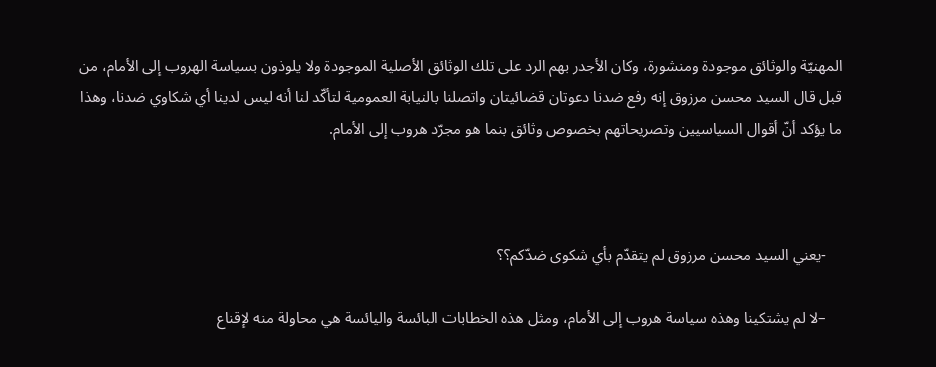المهنيّة والوثائق موجودة ومنشورة، وكان الأجدر بهم الرد على تلك الوثائق الأصلية الموجودة ولا يلوذون بسياسة الهروب إلى الأمام، من قبل قال السيد محسن مرزوق إنه رفع ضدنا دعوتان قضائيتان واتصلنا بالنيابة العمومية لتأكّد لنا أنه ليس لدينا أي شكاوي ضدنا، وهذا ما يؤكد أنّ أقوال السياسيين وتصريحاتهم بخصوص وثائق بنما هو مجرّد هروب إلى الأمام.



    -يعني السيد محسن مرزوق لم يتقدّم بأي شكوى ضدّكم؟؟

    –لا لم يشتكينا وهذه سياسة هروب إلى الأمام، ومثل هذه الخطابات البائسة واليائسة هي محاولة منه لإقناع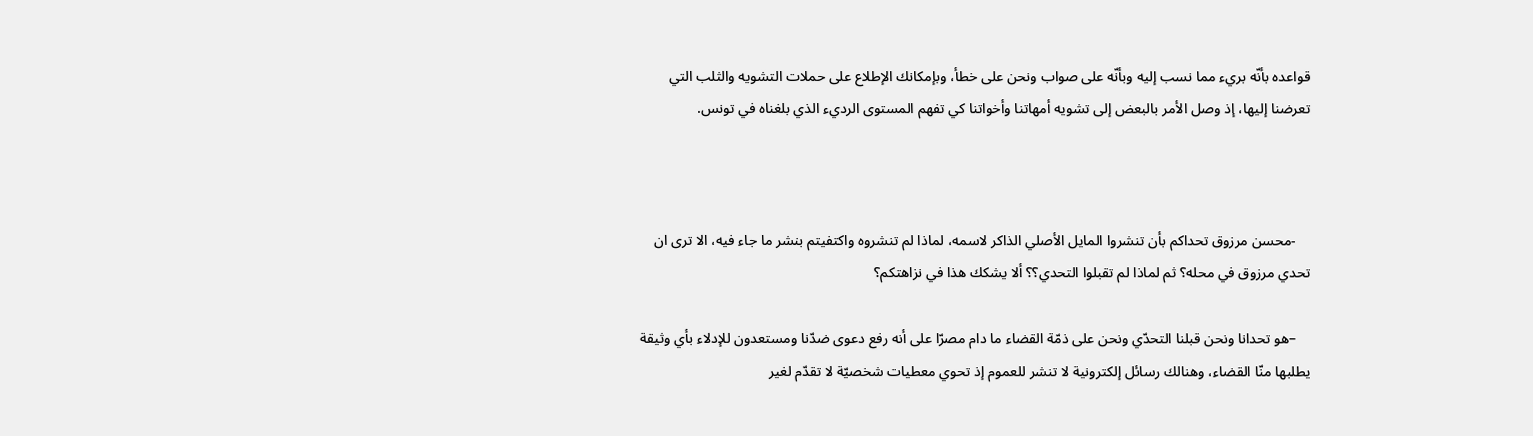قواعده بأنّه بريء مما نسب إليه وبأنّه على صواب ونحن على خطأ، وبإمكانك الإطلاع على حملات التشويه والثلب التي تعرضنا إليها، إذ وصل الأمر بالبعض إلى تشويه أمهاتنا وأخواتنا كي تفهم المستوى الرديء الذي بلغناه في تونس.



    -محسن مرزوق تحداكم بأن تنشروا المايل الأصلي الذاكر لاسمه، لماذا لم تنشروه واكتفيتم بنشر ما جاء فيه، الا ترى ان تحدي مرزوق في محله؟ ثم لماذا لم تقبلوا التحدي؟؟ ألا يشكك هذا في نزاهتكم؟

    –هو تحدانا ونحن قبلنا التحدّي ونحن على ذمّة القضاء ما دام مصرّا على أنه رفع دعوى ضدّنا ومستعدون للإدلاء بأي وثيقة يطلبها منّا القضاء، وهنالك رسائل إلكترونية لا تنشر للعموم إذ تحوي معطيات شخصيّة لا تقدّم لغير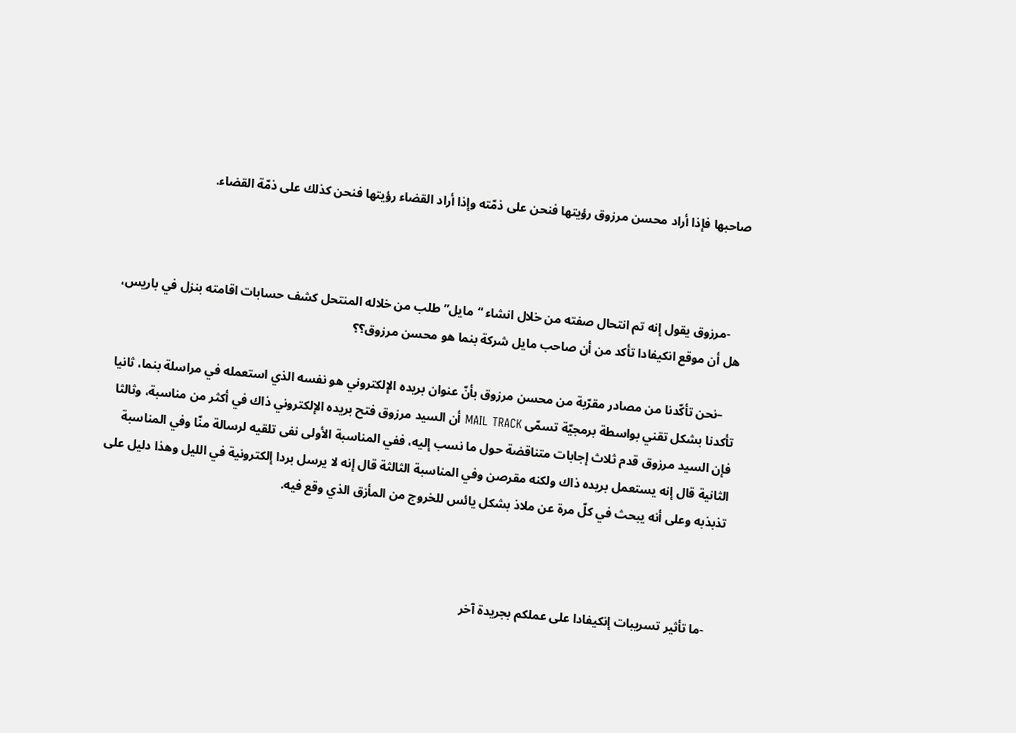صاحبها فإذا أراد محسن مرزوق رؤيتها فنحن على ذمّته وإذا أراد القضاء رؤيتها فنحن كذلك على ذمّة القضاء.



    -مرزوق يقول إنه تم انتحال صفته من خلال انشاء “مايل” طلب من خلاله المنتحل كشف حسابات اقامته بنزل في باريس، هل أن موقع انكيفادا تأكد من أن صاحب مايل شركة بنما هو محسن مرزوق؟؟

    –نحن تأكّدنا من مصادر مقرّبة من محسن مرزوق بأنّ عنوان بريده الإلكتروني هو نفسه الذي استعمله في مراسلة بنما، ثانيا تأكدنا بشكل تقني بواسطة برمجيّة تسمّى MAIL TRACK أن السيد مرزوق فتح بريده الإلكتروني ذاك في أكثر من مناسبة، وثالثا فإن السيد مرزوق قدم ثلاث إجابات متناقضة حول ما نسب إليه، ففي المناسبة الأولى نفى تلقيه لرسالة منّا وفي المناسبة الثانية قال إنه يستعمل بريده ذاك ولكنه مقرصن وفي المناسبة الثالثة قال إنه لا يرسل بردا إلكترونية في الليل وهذا دليل على تذبذبه وعلى أنه يبحث في كلّ مرة عن ملاذ بشكل يائس للخروج من المأزق الذي وقع فيه.



    -ما تأثير تسريبات إنكيفادا على عملكم بجريدة آخر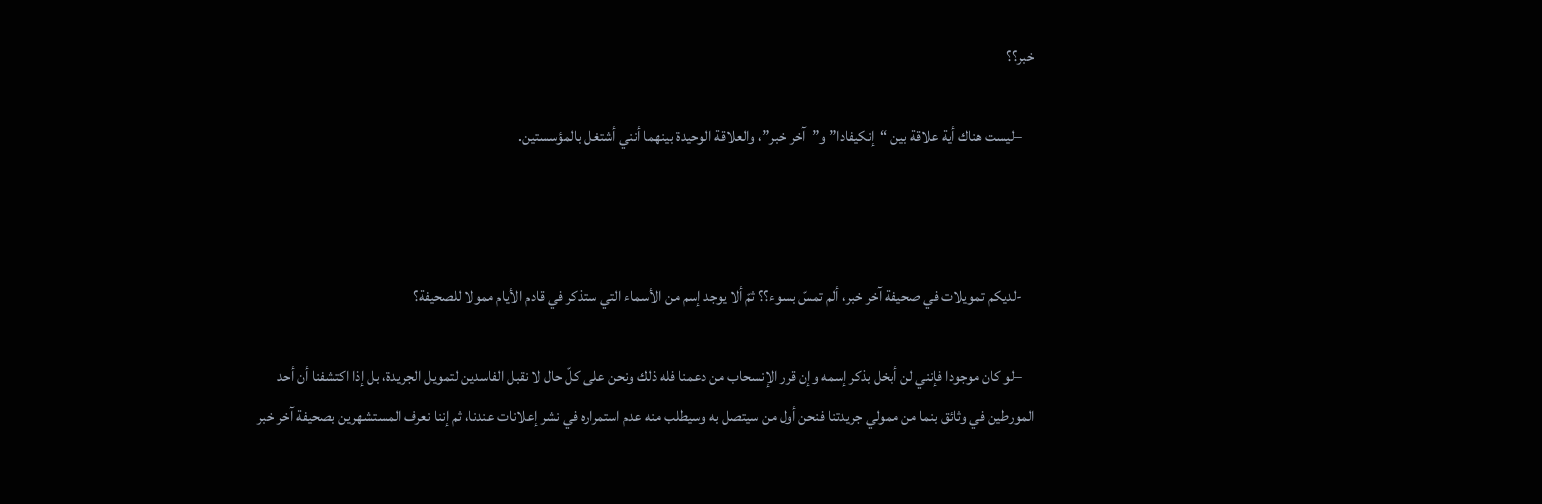خبر؟؟

    –ليست هناك أية علاقة بين “إنكيفادا” و”آخر خبر”، والعلاقة الوحيدة بينهما أنني أشتغل بالمؤسستين.



    -لديكم تمويلات في صحيفة آخر خبر، ألم تمسّ بسوء؟؟ ثمّ ألا يوجد إسم من الأسماء التي ستذكر في قادم الأيام ممولا للصحيفة؟

    –لو كان موجودا فإنني لن أبخل بذكر إسمه وإن قرر الإنسحاب من دعمنا فله ذلك ونحن على كلّ حال لا نقبل الفاسدين لتمويل الجريدة، بل إذا اكتشفنا أن أحد المورطين في وثائق بنما من ممولي جريدتنا فنحن أول من سيتصل به وسيطلب منه عدم استمراره في نشر إعلانات عندنا، ثم إننا نعرف المستشهرين بصحيفة آخر خبر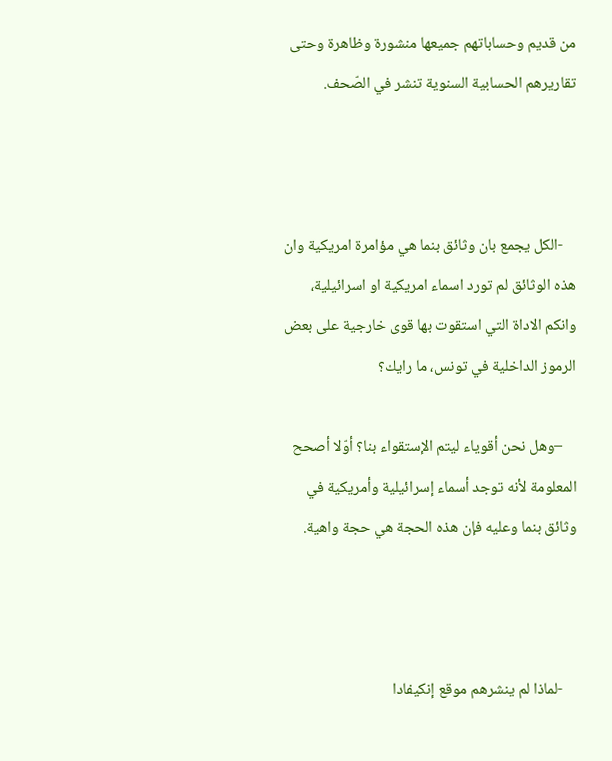من قديم وحساباتهم جميعها منشورة وظاهرة وحتى تقاريرهم الحسابية السنوية تنشر في الصّحف.



    -الكل يجمع بان وثائق بنما هي مؤامرة امريكية وان هذه الوثائق لم تورد اسماء امريكية او اسرائيلية، وانكم الاداة التي استقوت بها قوى خارجية على بعض الرموز الداخلية في تونس، ما رايك؟

    –وهل نحن أقوياء ليتم الإستقواء بنا؟ أوّلا أصحح المعلومة لأنه توجد أسماء إسرائيلية وأمريكية في وثائق بنما وعليه فإن هذه الحجة هي حجة واهية.



    -لماذا لم ينشرهم موقع إنكيفادا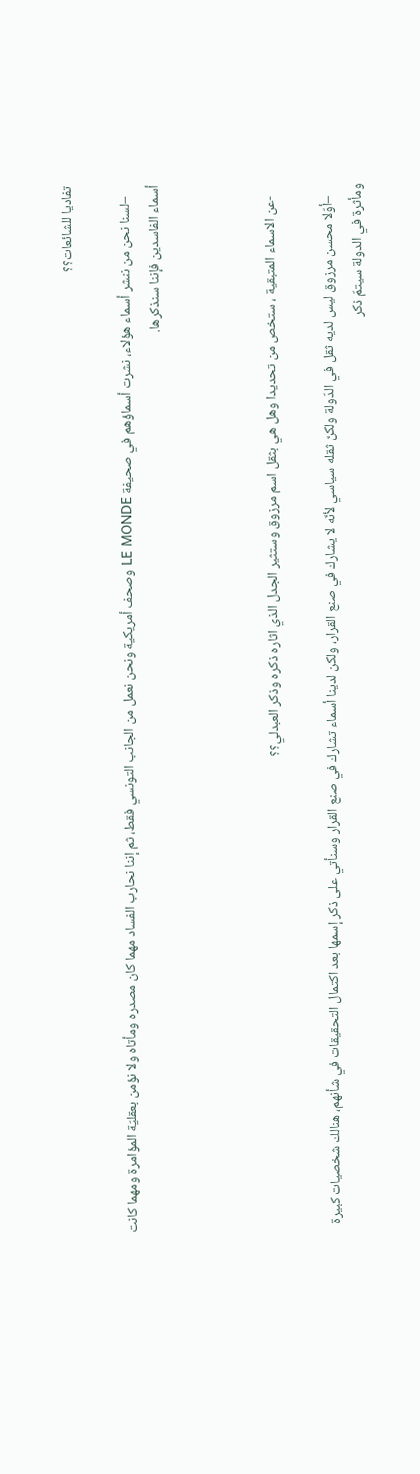تفاديا للشائعات؟؟

    –لسنا نحن من ننشر أسماء هؤلاء، نشرت أسماؤهم في صحيفة LE MONDE وصحف أمريكية ونحن نعمل من الجانب التونسي فقط، ثم إننا نحارب الفساد مهما كان مصدره ومأتاه ولا نؤمن بعقليّة المؤامرة ومهما كانت أسماء الفاسدين فإننا سنذكرها.



    -عن الاسماء المتبقية ، ستخص من تحديدا وهل هي بثقل اسم مرزوق وستثير الجدل الذي اثاره ذكره وذكر العبدلي؟؟

    –أوّلا محسن مرزوق ليس لديه ثقل في الدّولة ولكنّ ثقله سياسي لأنّه لا يشارك في صنع القرار، ولكن لدينا أسماء تشارك في صنع القرار وسنأتي على ذكر إسمها بعد اكتمال التحقيقات في شأنهم، هنالك شخصيات كبيرة ومأثرة في الدولة سيتمّ ذكر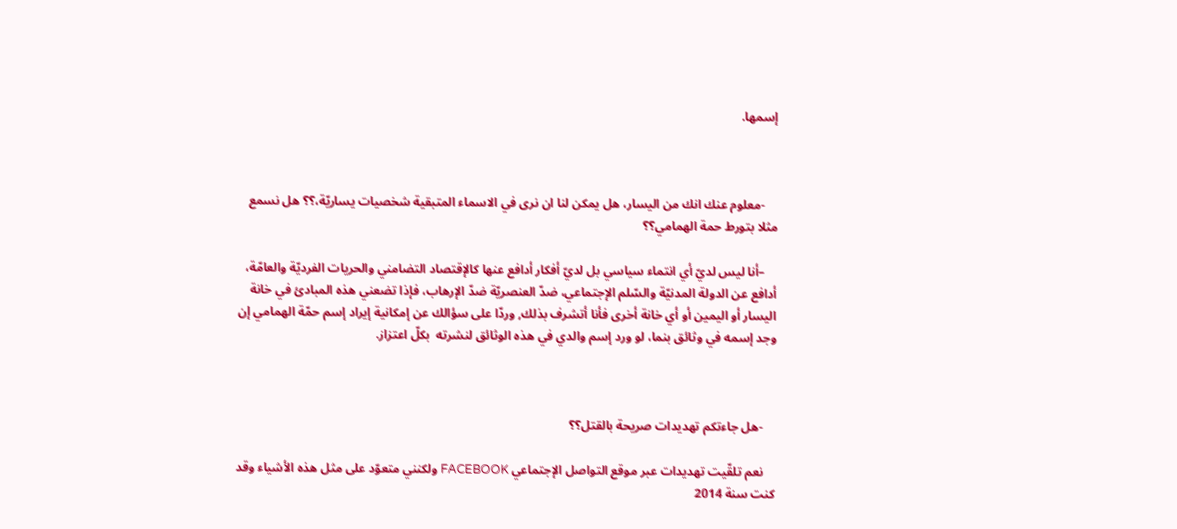إسمها.



    -معلوم عنك انك من اليسار، هل يمكن لنا ان نرى في الاسماء المتبقية شخصيات يساريّة،؟؟ هل نسمع مثلا بتورط حمة الهمامي؟؟

    –أنا ليس لديّ أي انتماء سياسي بل لديّ أفكار أدافع عنها كالإقتصاد التضامني والحريات الفرديّة والعامّة، أدافع عن الدولة المدنيّة والسّلم الإجتماعي، ضدّ العنصريّة ضدّ الإرهاب، فإذا تضعني هذه المبادئ في خانة اليسار أو اليمين أو أي خانة أخرى فأنا أتشرف بذلك, وردّا على سؤالك عن إمكانية إيراد إسم حمّة الهمامي إن وجد إسمه في وثائق بنما، لو ورد إسم والدي في هذه الوثائق لنشرته  بكلّ اعتزاز.



    -هل جاءتكم تهديدات صريحة بالقتل؟؟

    نعم تلقّيت تهديدات عبر موقع التواصل الإجتماعي FACEBOOK ولكنني متعوّد على مثل هذه الأشياء وقد كنت سنة 2014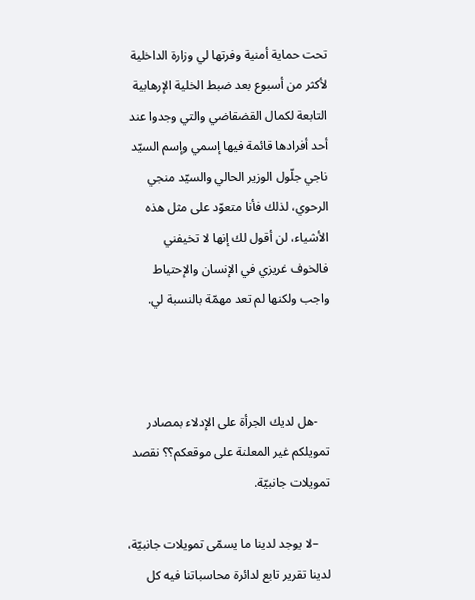تحت حماية أمنية وفرتها لي وزارة الداخلية لأكثر من أسبوع بعد ضبط الخلية الإرهابية التابعة لكمال القضقاضي والتي وجدوا عند أحد أفرادها قائمة فيها إسمي وإسم السيّد ناجي جلّول الوزير الحالي والسيّد منجي الرحوي، لذلك فأنا متعوّد على مثل هذه الأشياء، لن أقول لك إنها لا تخيفني فالخوف غريزي في الإنسان والإحتياط واجب ولكنها لم تعد مهمّة بالنسبة لي.



    -هل لديك الجرأة على الإدلاء بمصادر تمويلكم غير المعلنة على موقعكم؟؟ نقصد تمويلات جانبيّة.

    –لا يوجد لدينا ما يسمّى تمويلات جانبيّة، لدينا تقرير تابع لدائرة محاسباتنا فيه كل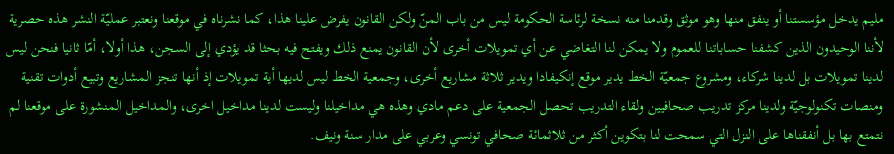مليم يدخل مؤسستنا أو ينفق منها وهو موثق وقدمنا منه نسخة لرئاسة الحكومة ليس من باب المنّ ولكن القانون يفرض علينا هذا، كما نشرناه في موقعنا ونعتبر عمليّة النشر هذه حصرية لأننا الوحيدون الذين كشفنا حساباتنا للعموم ولا يمكن لنا التغاضي عن أي تمويلات أخرى لأن القانون يمنع ذلك ويفتح فيه بحثا قد يؤدي إلى السجن، هذا أولا، أمّا ثانيا فنحن ليس لدينا تمويلات بل لدينا شركاء، ومشروع جمعيّة الخط يدير موقع إنكيفادا ويدير ثلاثة مشاريع أخرى، وجمعية الخط ليس لديها أية تمويلات إذ أنها تنجز المشاريع وتبيع أدوات تقنية ومنصات تكنولوجيّة ولدينا مركز تدريب صحافيين ولقاء التدريب تحصل الجمعية على دعم مادي وهذه هي مداخيلنا وليست لدينا مداخيل اخرى، والمداخيل المنشورة على موقعنا لم نتمتع بها بل أنفقناها على النزل التي سمحت لنا بتكوين أكثر من ثلاثمائة صحافي تونسي وعربي على مدار سنة ونيف.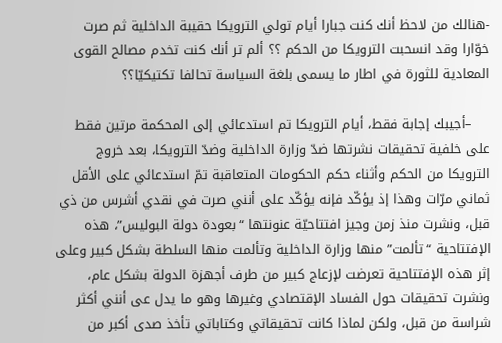-هنالك من لاحظ أنك كنت جبارا أيام تولي الترويكا حقيبة الداخلية ثم صرت خوّارا وقد انسحبت الترويكا من الحكم ؟؟ ألم تر أنك كنت تخدم مصالح القوى المعادية للثورة في اطار ما يسمى بلغة السياسة تحالفا تكتيكيّا؟؟

    –أجيبك إجابة فقط، أيام الترويكا تم استدعائي إلى المحكمة مرتين فقط على خلفية تحقيقات نشرتها ضدّ وزارة الداخلية وضدّ الترويكا، بعد خروج الترويكا من الحكم وأثناء حكم الحكومات المتعاقبة تمّ استدعائي على الأقل ثماني مرّات وهذا إذ يؤكّد فإنه يؤكّد على أنني صرت في نقدي أشرس من ذي قبل، ونشرت منذ زمن وجيز افتتاحيّة عنونتها “بعودة دولة البوليس”، هذه الإفتتاحية “تألمت” منها وزارة الداخلية وتألمت منها السلطة بشكل كبير وعلى إثر هذه الإفتتاحية تعرضت لإزعاج كبير من طرف أجهزة الدولة بشكل عام، ونشرت تحقيقات حول الفساد الإقتصادي وغيرها وهو ما يدل عى أنني أكثر شراسة من قبل، ولكن لماذا كانت تحقيقاتي وكتاباتي تأخذ صدى أكبر من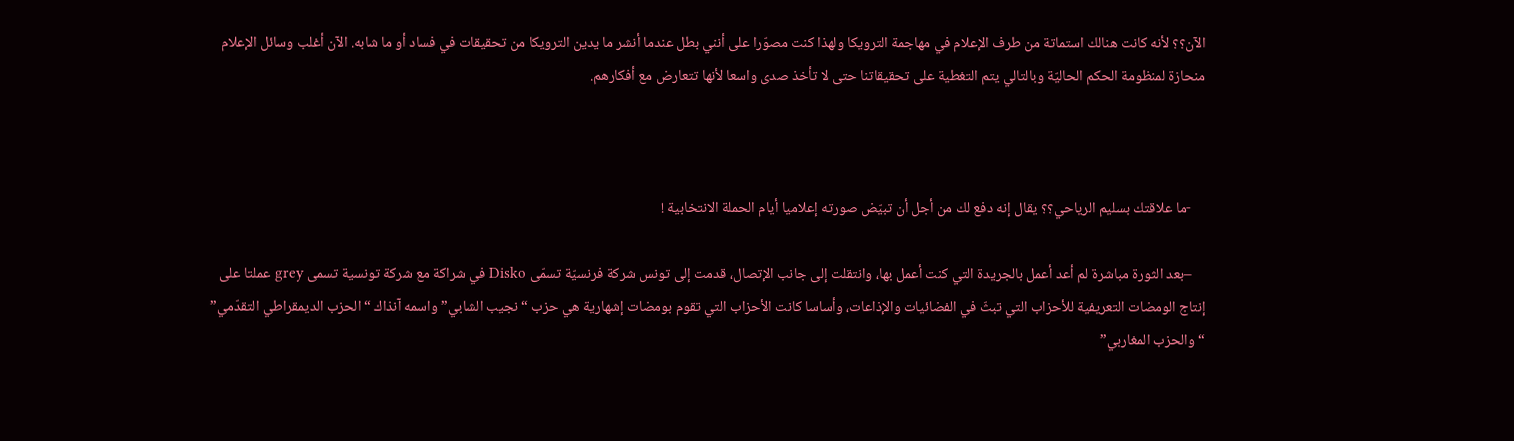الآن؟؟ لأنه كانت هنالك استماتة من طرف الإعلام في مهاجمة الترويكا ولهذا كنت مصوّرا على أنني بطل عندما أنشر ما يدين الترويكا من تحقيقات في فساد أو ما شابه. الآن أغلب وسائل الإعلام منحازة لمنظومة الحكم الحاليّة وبالتالي يتم التغطية على تحقيقاتنا حتى لا تأخذ صدى واسعا لأنها تتعارض مع أفكارهم.



    -ما علاقتك بسليم الرياحي؟؟ يقال إنه دفع لك من أجل أن تبيّض صورته إعلاميا أيام الحملة الانتخابية !

    –بعد الثورة مباشرة لم أعد أعمل بالجريدة التي كنت أعمل بها، وانتقلت إلى جانب الإتصال، قدمت إلى تونس شركة فرنسيّة تسمّى Disko في شراكة مع شركة تونسية تسمى grey عملتا على إنتاج الومضات التعريفية للأحزاب التي تبثّ في الفضائيات والإذاعات، وأساسا كانت الأحزاب التي تقوم بومضات إشهارية هي حزب “نجيب الشابي” واسمه آنذاك “الحزب الديمقراطي التقدّمي” “والحزب المغاربي”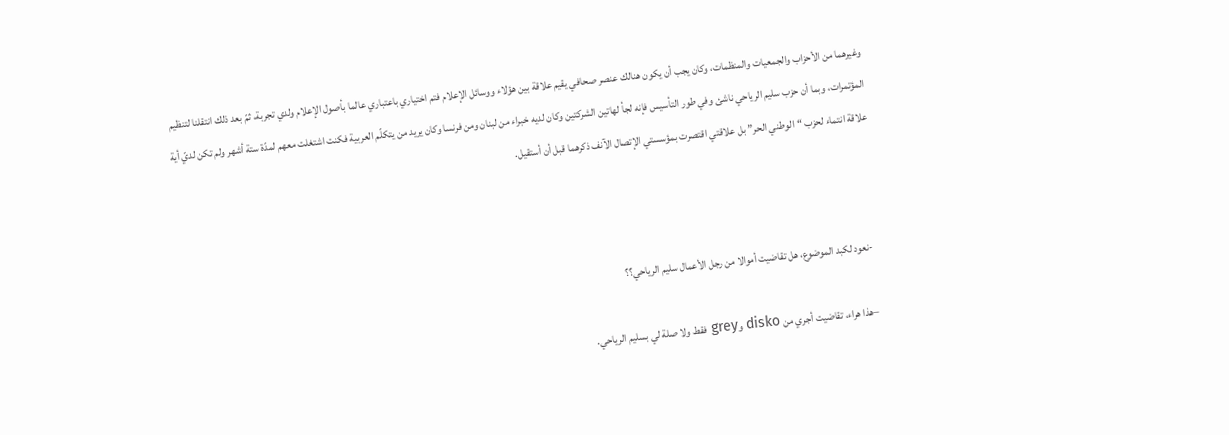وغيرهما من الأحزاب والجمعيات والمنظمات، وكان يجب أن يكون هنالك عنصر صحافي يقيم علاقة بين هؤلاء ووسائل الإعلام فتم اختياري باعتباري عالما بأصول الإعلام ولدي تجربة، ثمّ بعد ذلك انتقلنا لتنظيم المؤتمرات، وبما أن حزب سليم الرياحي ناشئ وفي طور التأسيس فإنه لجأ لهاتين الشركتين وكان لديه خبراء من لبنان ومن فرنسا وكان يريد من يتكلّم العربية فكنت اشتغلت معهم لمدّة ستة أشهر ولم تكن لديّ أية علاقة انتماء لحزب “الوطني الحر” بل علاقتي اقتصرت بمؤسستي الإتصال الآنف ذكرهما قبل أن أستقيل.



    -نعود لكبد الموضوع، هل تقاضيت أموالا من رجل الأعمال سليم الرياحي؟؟

    –هذا هراء، تقاضيت أجري من disko وgrey فقط ولا صلة لي بسليم الرياحي.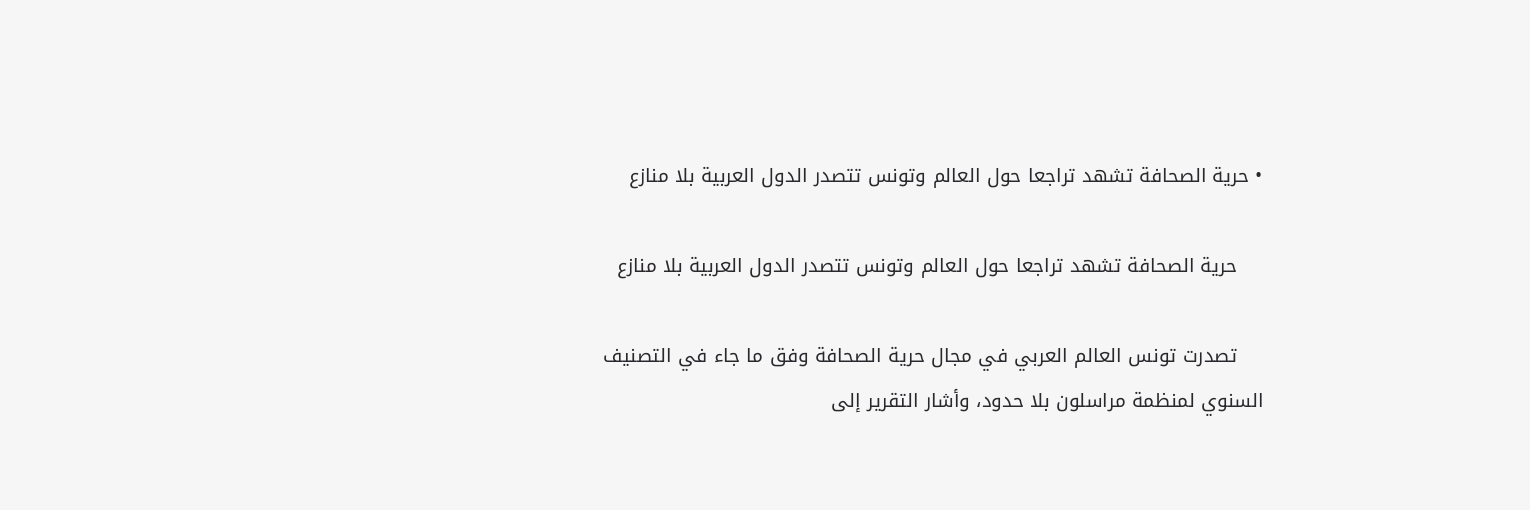• حرية الصحافة تشهد تراجعا حول العالم وتونس تتصدر الدول العربية بلا منازع

    حرية الصحافة تشهد تراجعا حول العالم وتونس تتصدر الدول العربية بلا منازع

    تصدرت تونس العالم العربي في مجال حرية الصحافة وفق ما جاء في التصنيف السنوي لمنظمة مراسلون بلا حدود، وأشار التقرير إلى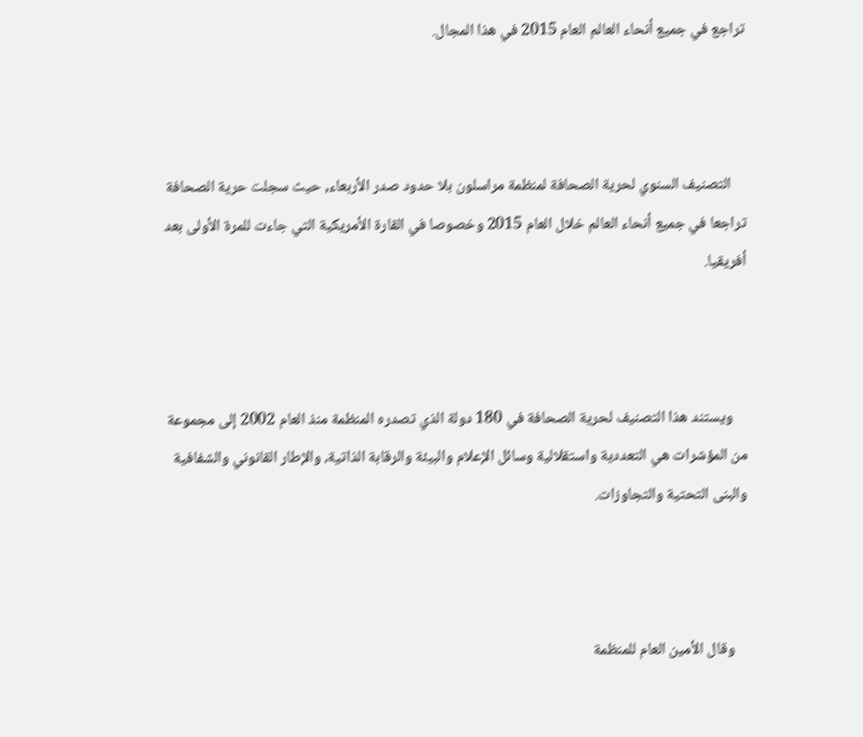تراجع في جميع أنحاء العالم العام 2015 في هذا المجال.



    التصنيف السنوي لحرية الصحافة لمنظمة مراسلون بلا حدود صدر الأربعاء, حيث سجلت حرية الصحافة تراجعا في جميع أنحاء العالم خلال العام 2015 وخصوصا في القارة الأمريكية التي جاءت للمرة الأولى بعد أفريقيا.



    ويستند هذا التصنيف لحرية الصحافة في 180 دولة الذي تصدره المنظمة منذ العام 2002 إلى مجموعة من المؤشرات هي التعددية واستقلالية وسائل الإعلام والبيئة والرقابة الذاتية، والإطار القانوني والشفافية والبنى التحتية والتجاوزات.



    وقال الأمين العام للمنظمة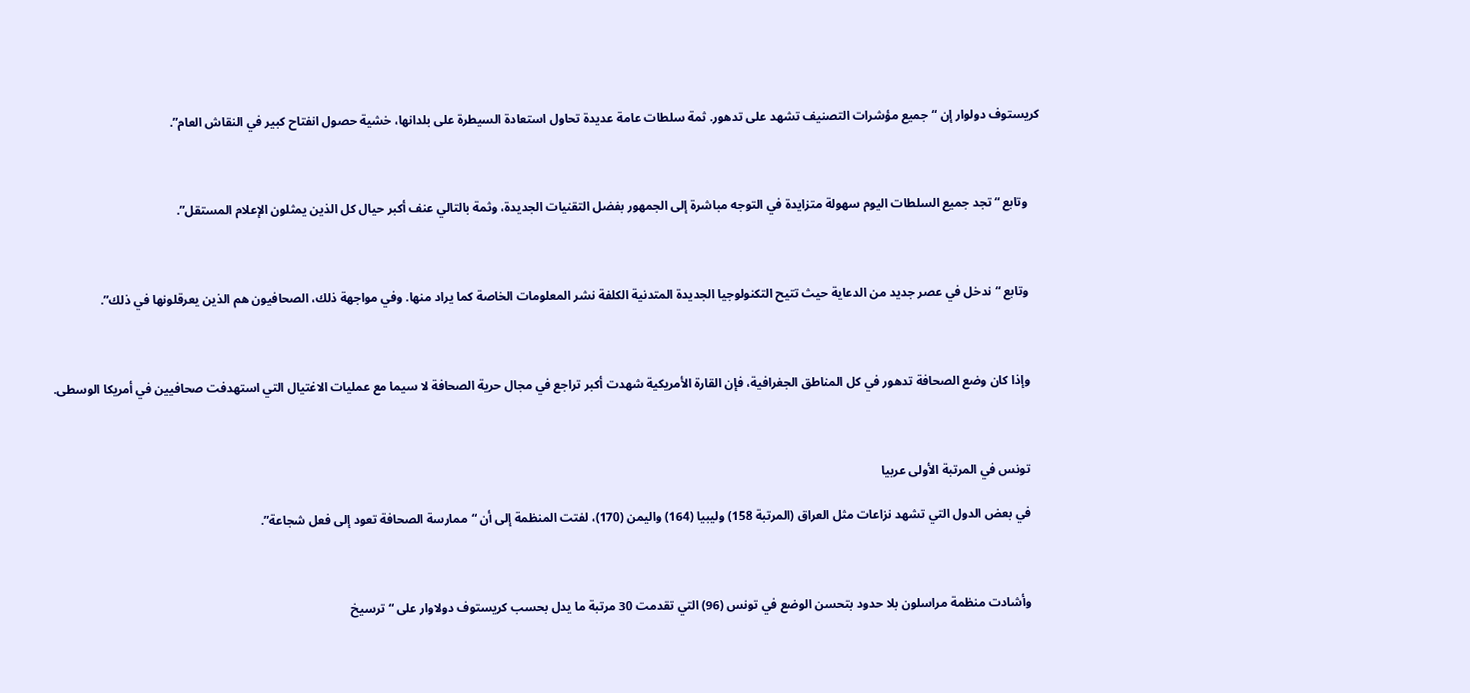كريستوف دولوار إن “جميع مؤشرات التصنيف تشهد على تدهور. ثمة سلطات عامة عديدة تحاول استعادة السيطرة على بلدانها، خشية حصول انفتاح كبير في النقاش العام”.



    وتابع “تجد جميع السلطات اليوم سهولة متزايدة في التوجه مباشرة إلى الجمهور بفضل التقنيات الجديدة، وثمة بالتالي عنف أكبر حيال كل الذين يمثلون الإعلام المستقل”.



    وتابع “ندخل في عصر جديد من الدعاية حيث تتيح التكنولوجيا الجديدة المتدنية الكلفة نشر المعلومات الخاصة كما يراد منها. وفي مواجهة ذلك، الصحافيون هم الذين يعرقلونها في ذلك”.



    وإذا كان وضع الصحافة تدهور في كل المناطق الجغرافية، فإن القارة الأمريكية شهدت أكبر تراجع في مجال حرية الصحافة لا سيما مع عمليات الاغتيال التي استهدفت صحافيين في أمريكا الوسطى.



    تونس في المرتبة الأولى عربيا

    في بعض الدول التي تشهد نزاعات مثل العراق (المرتبة 158) وليبيا (164) واليمن (170)، لفتت المنظمة إلى أن “ممارسة الصحافة تعود إلى فعل شجاعة”.



    وأشادت منظمة مراسلون بلا حدود بتحسن الوضع في تونس (96) التي تقدمت 30 مرتبة ما يدل بحسب كريستوف دولاوار على “ترسيخ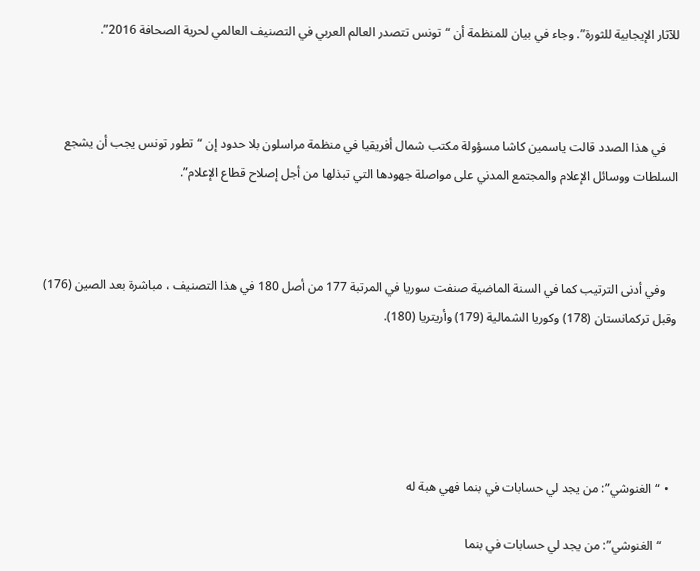للآثار الإيجابية للثورة”. وجاء في بيان للمنظمة أن “تونس تتصدر العالم العربي في التصنيف العالمي لحرية الصحافة 2016”.



    في هذا الصدد قالت ياسمين كاشا مسؤولة مكتب شمال أفريقيا في منظمة مراسلون بلا حدود إن “تطور تونس يجب أن يشجع السلطات ووسائل الإعلام والمجتمع المدني على مواصلة جهودها التي تبذلها من أجل إصلاح قطاع الإعلام”.



    وفي أدنى الترتيب كما في السنة الماضية صنفت سوريا في المرتبة 177 من أصل 180 في هذا التصنيف ، مباشرة بعد الصين (176) وقبل تركمانستان (178) وكوريا الشمالية (179) وأريتريا (180).





  • “الغنوشي”: من يجد لي حسابات في بنما فهي هبة له

    “الغنوشي”: من يجد لي حسابات في بنما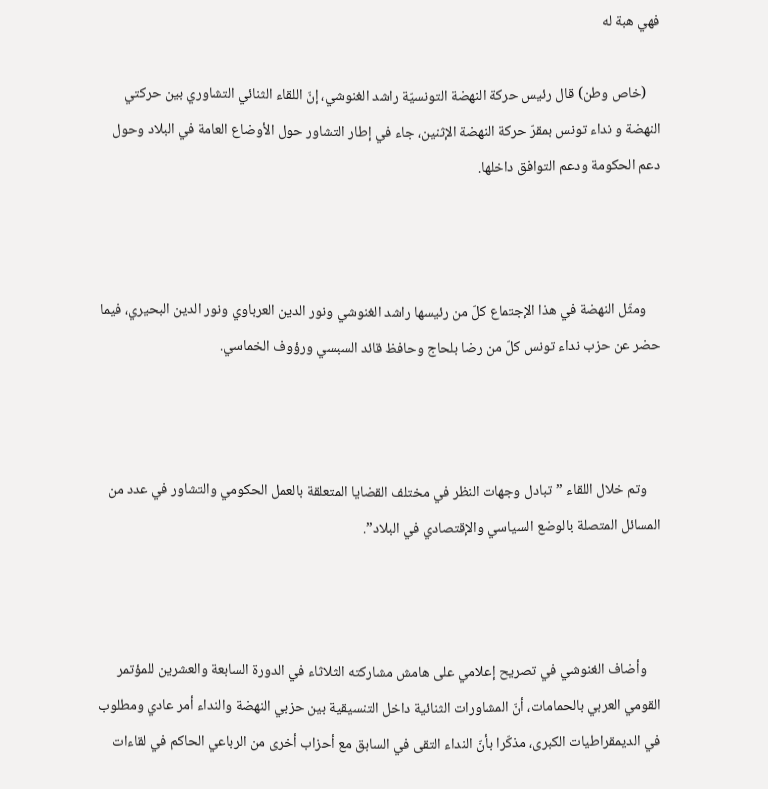فهي هبة له

    (خاص وطن) قال رئيس حركة النهضة التونسيّة راشد الغنوشي، إنّ اللقاء الثنائي التشاوري بين حركتي النهضة و نداء تونس بمقرّ حركة النهضة الإثنين، جاء في إطار التشاور حول الأوضاع العامة في البلاد وحول دعم الحكومة ودعم التوافق داخلها.



    ومثّل النهضة في هذا الإجتماع كلّ من رئيسها راشد الغنوشي ونور الدين العرباوي ونور الدين البحيري، فيما حضر عن حزب نداء تونس كلّ من رضا بلحاج وحافظ قائد السبسي ورؤوف الخماسي.



    وتم خلال اللقاء ”تبادل وجهات النظر في مختلف القضايا المتعلقة بالعمل الحكومي والتشاور في عدد من المسائل المتصلة بالوضع السياسي والإقتصادي في البلاد”.



    وأضاف الغنوشي في تصريح إعلامي على هامش مشاركته الثلاثاء في الدورة السابعة والعشرين للمؤتمر القومي العربي بالحمامات، أنّ المشاورات الثنائية داخل التنسيقية بين حزبي النهضة والنداء أمر عادي ومطلوب في الديمقراطيات الكبرى، مذكّرا بأنّ النداء التقى في السابق مع أحزاب أخرى من الرباعي الحاكم في لقاءات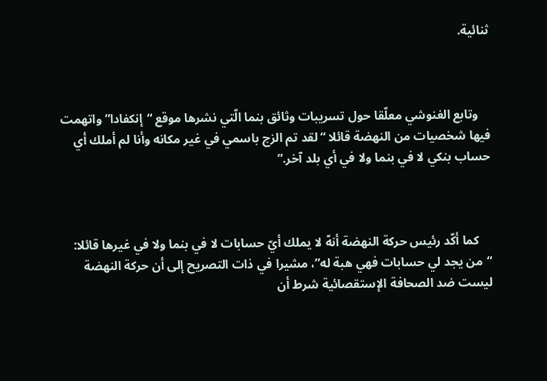ثنائية.



    وتابع الغنوشي معلّقا حول تسريبات وثائق بنما الّتي نشرها موقع “إنكفادا” واتهمت فيها شخصيات من النهضة قائلا “لقد تم الزج باسمي في غير مكانه وأنا لم أملك أي حساب بنكي لا في بنما ولا في أي بلد آخر.”



    كما أكّد رئيس حركة النهضة أنهّ لا يملك أيّ حسابات لا في بنما ولا في غيرها قائلا: “من يجد لي حسابات فهي هبة له”، مشيرا في ذات التصريح إلى أن حركة النهضة ليست ضد الصحافة الإستقصائية شرط أن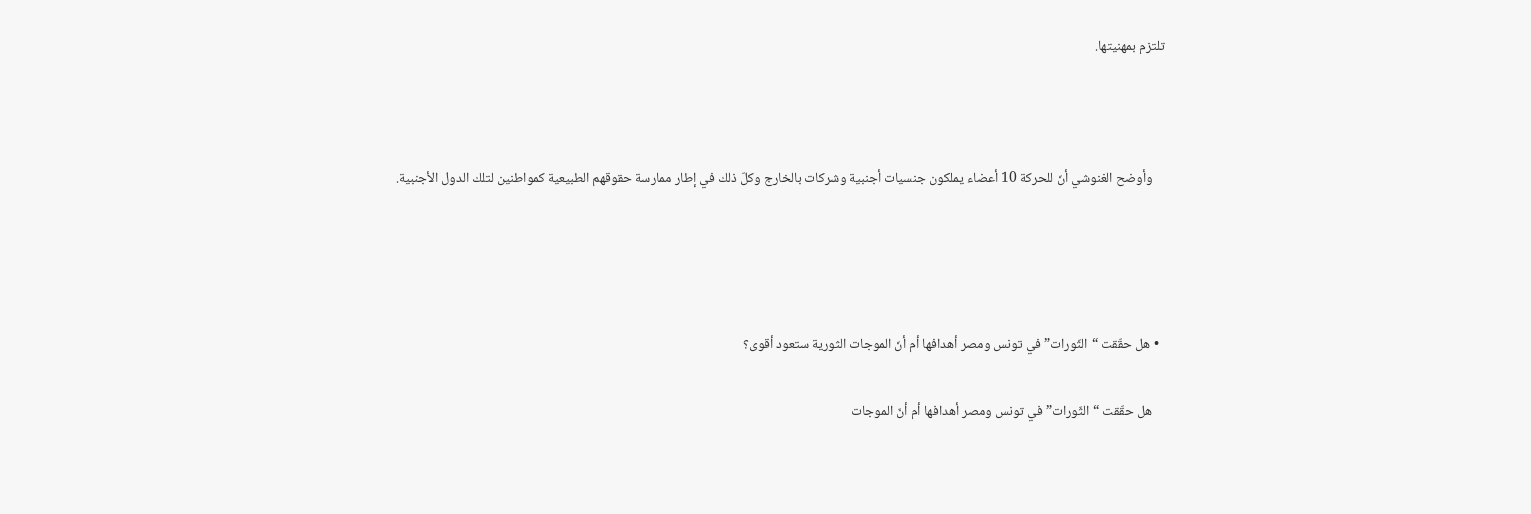تلتزم بمهنيتها.



    وأوضح الغنوشي أنّ للحركة 10 أعضاء يملكون جنسيات أجنبية وشركات بالخارج وكلّ ذلك في إطار ممارسة حقوقهم الطبيعية كمواطنين لتلك الدول الأجنبية.




  • هل حقّقت “الثّورات” في تونس ومصر أهدافها أم أنّ الموجات الثورية ستعود أقوى؟

    هل حقّقت “الثّورات” في تونس ومصر أهدافها أم أنّ الموجات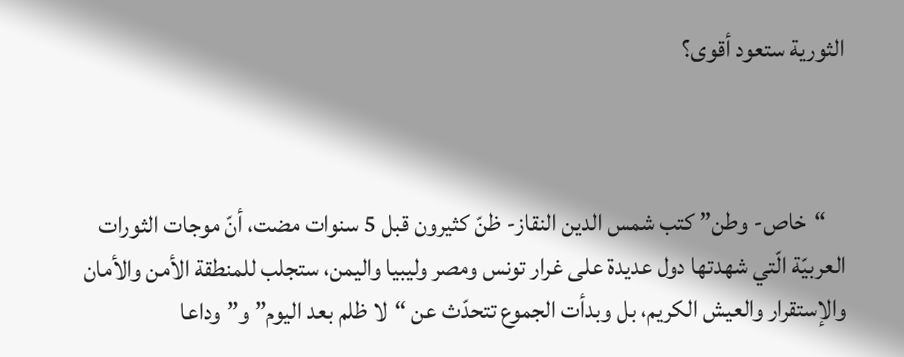الثورية ستعود أقوى؟



    “خاص- وطن” كتب شمس الدين النقاز- ظنّ كثيرون قبل 5 سنوات مضت، أنّ موجات الثورات العربيّة الّتي شهدتها دول عديدة على غرار تونس ومصر وليبيا واليمن، ستجلب للمنطقة الأمن والأمان والإستقرار والعيش الكريم، بل وبدأت الجموع تتحدّث عن “لا ظلم بعد اليوم” و”وداعا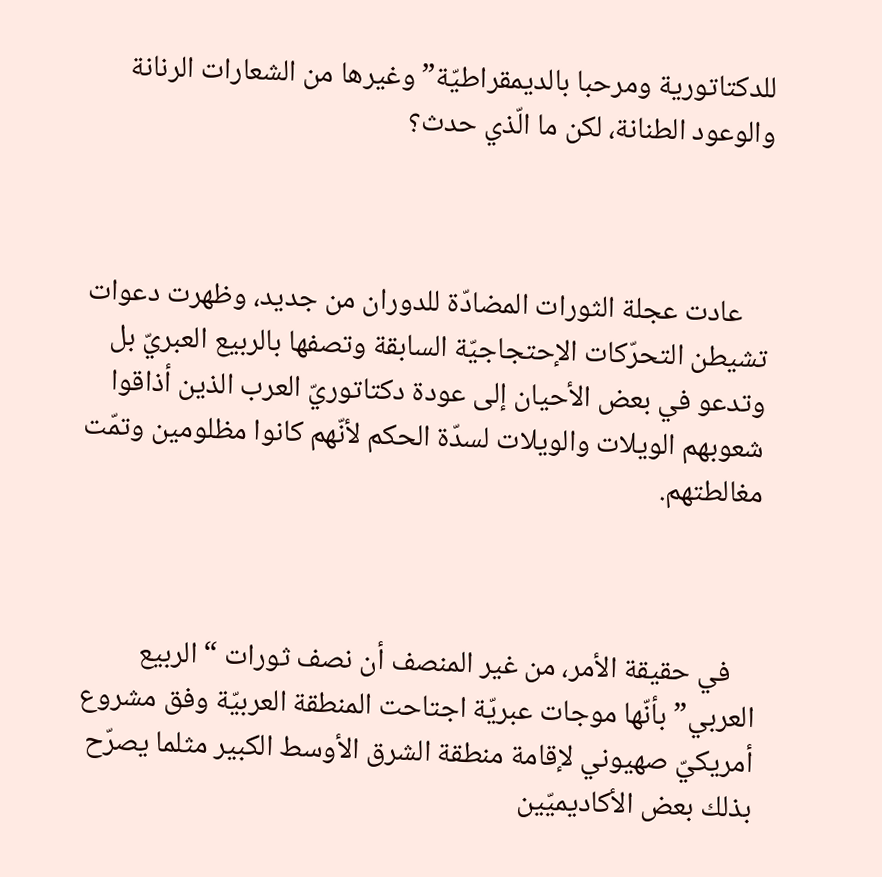للدكتاتورية ومرحبا بالديمقراطيّة” وغيرها من الشعارات الرنانة والوعود الطنانة، لكن ما الّذي حدث؟



    عادت عجلة الثورات المضادّة للدوران من جديد، وظهرت دعوات تشيطن التحرّكات الإحتجاجيّة السابقة وتصفها بالربيع العبريّ بل وتدعو في بعض الأحيان إلى عودة دكتاتوريّ العرب الذين أذاقوا شعوبهم الويلات والويلات لسدّة الحكم لأنّهم كانوا مظلومين وتمّت مغالطتهم.



    في حقيقة الأمر، من غير المنصف أن نصف ثورات “الربيع العربي” بأنّها موجات عبريّة اجتاحت المنطقة العربيّة وفق مشروع أمريكيّ صهيوني لإقامة منطقة الشرق الأوسط الكبير مثلما يصرّح بذلك بعض الأكاديميّين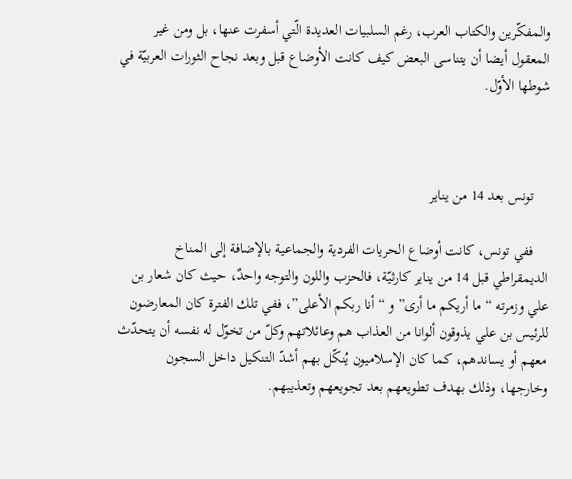والمفكّرين والكتاب العرب، رغم السلبيات العديدة الّتي أسفرت عنها، بل ومن غير المعقول أيضا أن يتناسى البعض كيف كانت الأوضاع قبل وبعد نجاح الثورات العربيّة في شوطها الأوّل.



    تونس بعد 14 من يناير

    ففي تونس، كانت أوضاع الحريات الفردية والجماعية بالإضافة إلى المناخ الديمقراطي قبل 14 من يناير كارثيّة، فالحزب واللون والتوجه واحدٌ، حيث كان شعار بن علي وزمرته “ما أريكم ما أرى” و “أنا ربكم الأعلى”، ففي تلك الفترة كان المعارضون للرئيس بن علي يذوقون ألوانا من العذاب هم وعائلاتهم وكلّ من تخوّل له نفسه أن يتحدّث معهم أو يساندهم، كما كان الإسلاميون يُنكّل بهم أشدّ التنكيل داخل السجون وخارجها، وذلك بهدف تطويعهم بعد تجويعهم وتعذيبهم.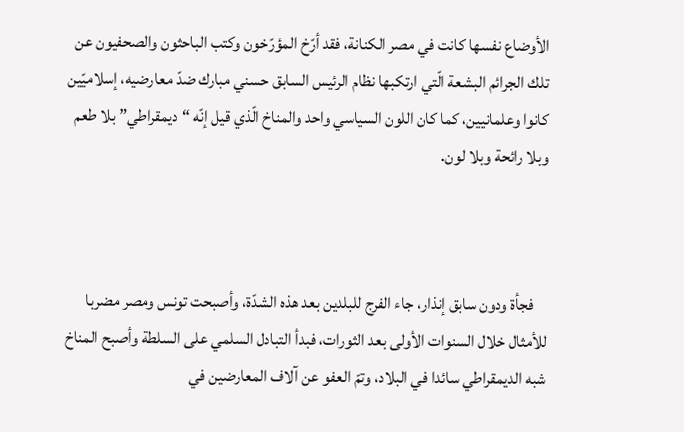الأوضاع نفسها كانت في مصر الكنانة، فقد أرّخ المؤرّخون وكتب الباحثون والصحفيون عن تلك الجرائم البشعة الّتي ارتكبها نظام الرئيس السابق حسني مبارك ضدّ معارضيه، إسلاميّين كانوا وعلمانيين، كما كان اللون السياسي واحد والمناخ الّذي قيل إنّه “ديمقراطي” بلا طعم وبلا رائحة وبلا لون.



    فجأة ودون سابق إنذار، جاء الفرج للبلدين بعد هذه الشدّة، وأصبحت تونس ومصر مضربا للأمثال خلال السنوات الأولى بعد الثورات، فبدأ التبادل السلمي على السلطة وأصبح المناخ شبه الديمقراطي سائدا في البلاد، وتمّ العفو عن آلاف المعارضين في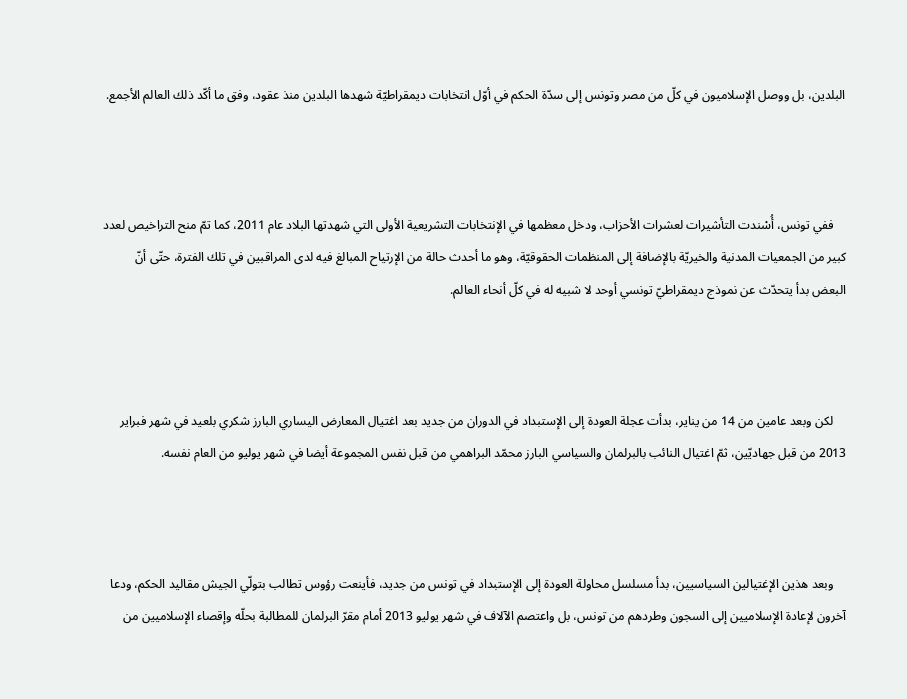البلدين، بل ووصل الإسلاميون في كلّ من مصر وتونس إلى سدّة الحكم في أوّل انتخابات ديمقراطيّة شهدها البلدين منذ عقود، وفق ما أكّد ذلك العالم الأجمع.



    ففي تونس، أُسْندت التأشيرات لعشرات الأحزاب، ودخل معظمها في الإنتخابات التشريعية الأولى التي شهدتها البلاد عام 2011، كما تمّ منح التراخيص لعدد كبير من الجمعيات المدنية والخيريّة بالإضافة إلى المنظمات الحقوقيّة، وهو ما أحدث حالة من الإرتياح المبالغ فيه لدى المراقبين في تلك الفترة، حتّى أنّ البعض بدأ يتحدّث عن نموذج ديمقراطيّ تونسي أوحد لا شبيه له في كلّ أنحاء العالم.



    لكن وبعد عامين من 14 من يناير، بدأت عجلة العودة إلى الإستبداد في الدوران من جديد بعد اغتيال المعارض اليساري البارز شكري بلعيد في شهر فبراير 2013 من قبل جهاديّين، ثمّ اغتيال النائب بالبرلمان والسياسي البارز محمّد البراهمي من قبل نفس المجموعة أيضا في شهر يوليو من العام نفسه.



    وبعد هذين الإغتيالين السياسيين، بدأ مسلسل محاولة العودة إلى الإستبداد في تونس من جديد، فأينعت رؤوس تطالب بتولّي الجيش مقاليد الحكم، ودعا آخرون لإعادة الإسلاميين إلى السجون وطردهم من تونس، بل واعتصم الآلاف في شهر يوليو 2013 أمام مقرّ البرلمان للمطالبة بحلّه وإقصاء الإسلاميين من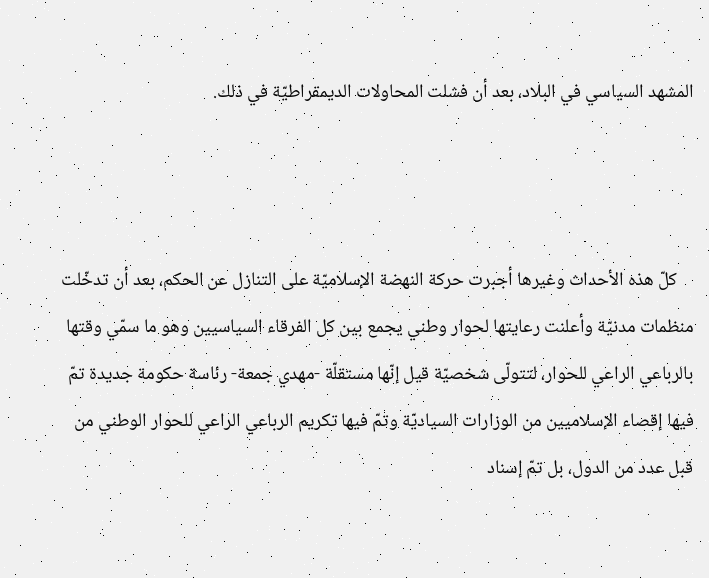المشهد السياسي في البلاد، بعد أن فشلت المحاولات الديمقراطيّة في ذلك.



    كلّ هذه الأحداث وغيرها أجبرت حركة النهضة الإسلاميّة على التنازل عن الحكم، بعد أن تدخّلت منظمات مدنيّة وأعلنت رعايتها لحوار وطني يجمع بين كل الفرقاء السياسيين وهو ما سمّي وقتها بالرباعي الراعي للحوار، لتتولّى شخصيّة قيل إنّها مستقلّة -مهدي جمعة- رئاسة حكومة جديدة تمّ فيها إقصاء الإسلاميين من الوزارات السياديّة وتمّ فيها تكريم الرباعي الراعي للحوار الوطني من قبل عدد من الدول، بل تمّ إسناد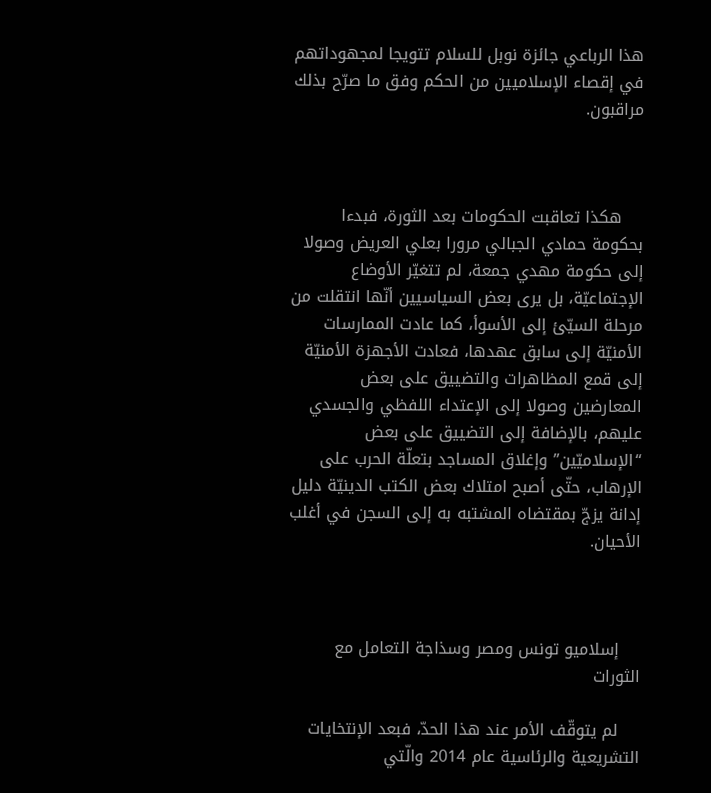هذا الرباعي جائزة نوبل للسلام تتويجا لمجهوداتهم في إقصاء الإسلاميين من الحكم وفق ما صرّح بذلك مراقبون.



    هكذا تعاقبت الحكومات بعد الثورة، فبدءا بحكومة حمادي الجبالي مرورا بعلي العريض وصولا إلى حكومة مهدي جمعة، لم تتغيّر الأوضاع الإجتماعيّة، بل يرى بعض السياسيين أنّها انتقلت من مرحلة السيّئ إلى الأسوأ، كما عادت الممارسات الأمنيّة إلى سابق عهدها، فعادت الأجهزة الأمنيّة إلى قمع المظاهرات والتضييق على بعض المعارضين وصولا إلى الإعتداء اللفظي والجسدي عليهم، بالإضافة إلى التضييق على بعض “الإسلاميّين” وإغلاق المساجد بتعلّة الحرب على الإرهاب، حتّى أصبح امتلاك بعض الكتب الدينيّة دليل إدانة يزجّ بمقتضاه المشتبه به إلى السجن في أغلب الأحيان.



    إسلاميو تونس ومصر وسذاجة التعامل مع الثورات

    لم يتوقّف الأمر عند هذا الحدّ، فبعد الإنتخايات التشريعية والرئاسية عام 2014 والّتي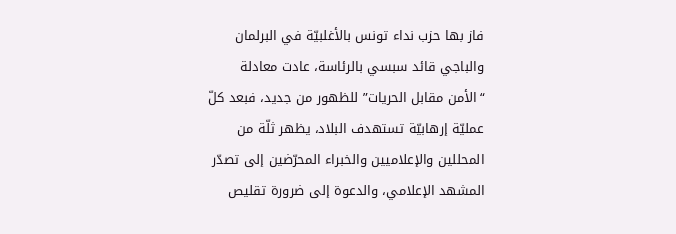فاز بها حزب نداء تونس بالأغلبيّة في البرلمان والباجي قائد سبسي بالرئاسة، عادت معادلة “الأمن مقابل الحريات” للظهور من جديد، فبعد كلّ عمليّة إرهابيّة تستهدف البلاد، يظهر ثلّة من المحللين والإعلاميين والخبراء المحرّضين إلى تصدّر المشهد الإعلامي، والدعوة إلى ضرورة تقليص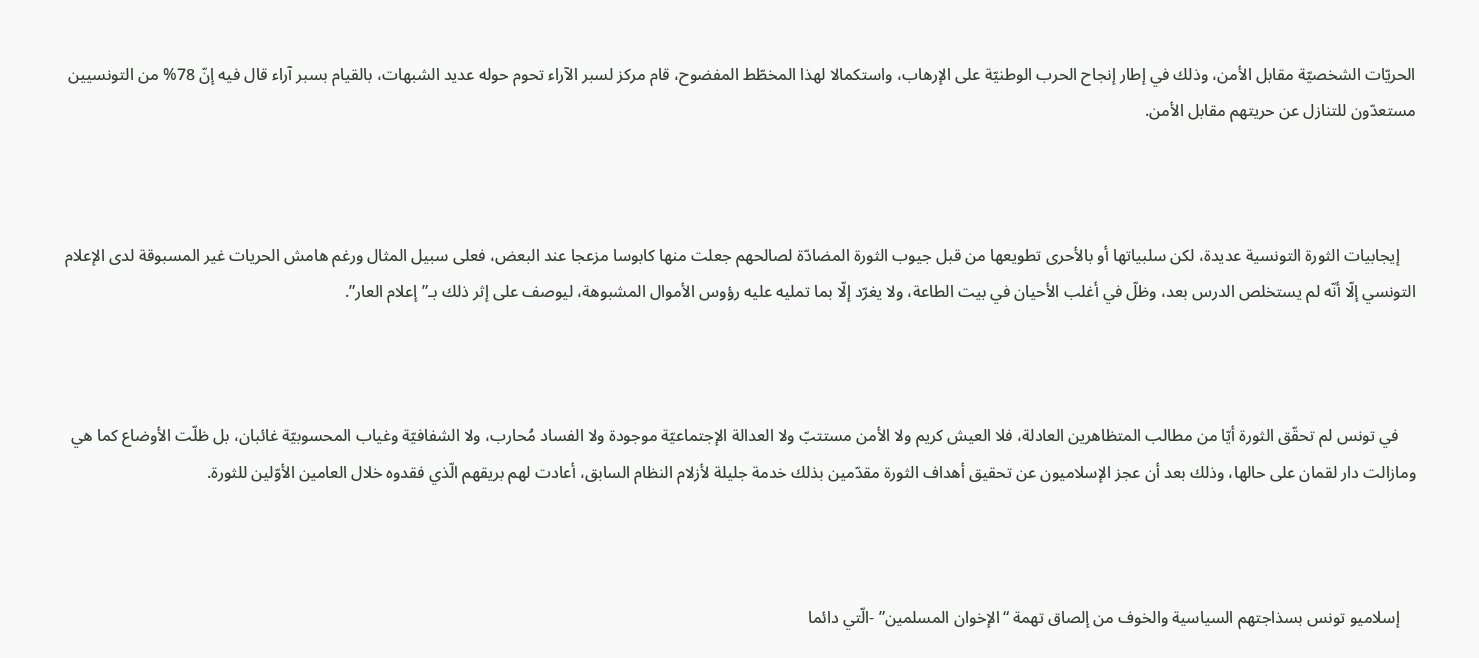الحريّات الشخصيّة مقابل الأمن، وذلك في إطار إنجاح الحرب الوطنيّة على الإرهاب، واستكمالا لهذا المخطّط المفضوح، قام مركز لسبر الآراء تحوم حوله عديد الشبهات، بالقيام بسبر آراء قال فيه إنّ 78% من التونسيين مستعدّون للتنازل عن حريتهم مقابل الأمن.



    إيجابيات الثورة التونسية عديدة، لكن سلبياتها أو بالأحرى تطويعها من قبل جيوب الثورة المضادّة لصالحهم جعلت منها كابوسا مزعجا عند البعض، فعلى سبيل المثال ورغم هامش الحريات غير المسبوقة لدى الإعلام التونسي إلّا أنّه لم يستخلص الدرس بعد، وظلّ في أغلب الأحيان في بيت الطاعة، ولا يغرّد إلّا بما تمليه عليه رؤوس الأموال المشبوهة، ليوصف على إثر ذلك بـ”إعلام العار”.



    في تونس لم تحقّق الثورة أيّا من مطالب المتظاهرين العادلة، فلا العيش كريم ولا الأمن مستتبّ ولا العدالة الإجتماعيّة موجودة ولا الفساد مُحارب، ولا الشفافيّة وغياب المحسوبيّة غائبان، بل ظلّت الأوضاع كما هي ومازالت دار لقمان على حالها، وذلك بعد أن عجز الإسلاميون عن تحقيق أهداف الثورة مقدّمين بذلك خدمة جليلة لأزلام النظام السابق، أعادت لهم بريقهم الّذي فقدوه خلال العامين الأوّلين للثورة.



    إسلاميو تونس بسذاجتهم السياسية والخوف من إلصاق تهمة “الإخوان المسلمين” -الّتي دائما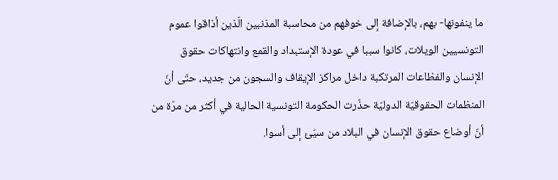ما ينفونها- بهم، بالإضافة إلى خوفهم من محاسبة المذنبين الّذين أذاقوا عموم التونسيين الويلات، كانوا سببا في عودة الإستبداد والقمع وانتهاكات حقوق الإنسان والفظاعات المرتكبة داخل مراكز الإيقاف والسجون من جديد، حتّى أنّ المنظمات الحقوقيّة الدوليّة حذّرت الحكومة التونسية الحالية في أكثر من مرّة من أنّ أوضاع حقوق الإنسان في البلاد من سيّئ إلى أسوا.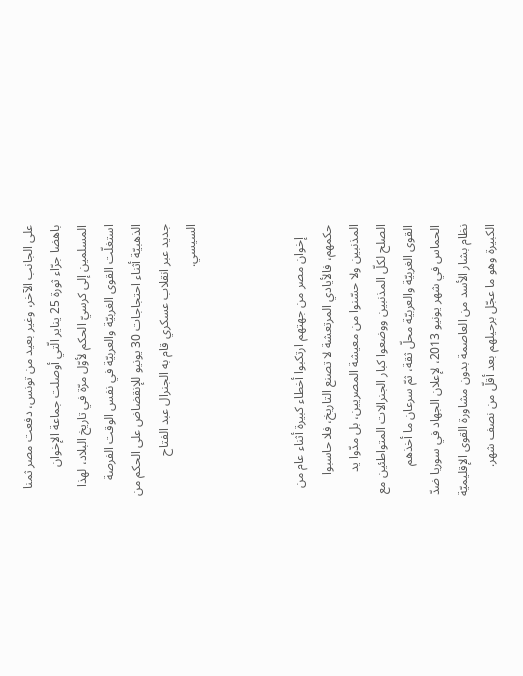على الجانب الآخر، وغير بعيد من تونس، دفعت مصر ثمنا باهضا جرّاء ثورة 25 يناير الّتي أوصلت جماعة الإخوان المسلمين إلى كرسيّ الحكم لأوّل مرّة في تاريخ البلاد، لهذا استغلّت القوى الغربيّة والعربيّة في نفس الوقت الفرصة الذهبيّة أثناء احتجاجات 30 يونيو للإنقضاض على الحكم من جديد عبر انقلاب عسكري قام به الجنرال عبد الفتاح السيسي.



    إخوان مصر من جهتهم ارتكبوا أخطاء كبيرة أثناء عام من حكمهم، فالأيادي المرتعشة لا تصنع التاريخ، فلا حاسبوا المذنبين ولا حسّنوا من معيشة المصريين، بل مدّوا يد الصلح لكلّ المذنبين ووضعوا كبار الجنرالات المتواطئين مع القوى الغربيّة والعربيّة محلّ ثقة، ثمّ سرعان ما أخذهم الحماس في شهر يونيو 2013، لإعلان الجهاد في سوريا ضدّ نظام بشار الأسد من العاصمة بدون مشاورة القوى الإقليميّة الكبيرة وهو ما عجّل برحيلهم بعد أقلّ من نصف شهر.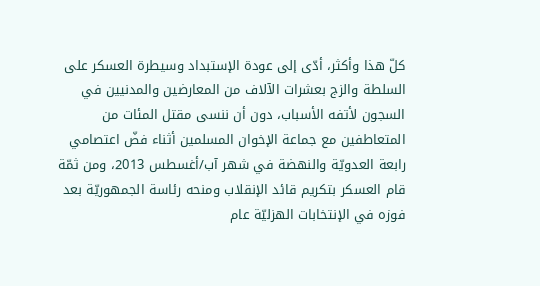كلّ هذا وأكثر، أدّى إلى عودة الإستبداد وسيطرة العسكر على السلطة والزج بعشرات الآلاف من المعارضين والمدنيين في السجون لأتفه الأسباب، دون أن ننسى مقتل المئات من المتعاطفين مع جماعة الإخوان المسلمين أثناء فضّ اعتصامي رابعة العدويّة والنهضة في شهر آب/أغسطس 2013، ومن ثمّة قام العسكر بتكريم قائد الإنقلاب ومنحه رئاسة الجمهوريّة بعد فوزه في الإنتخابات الهزليّة عام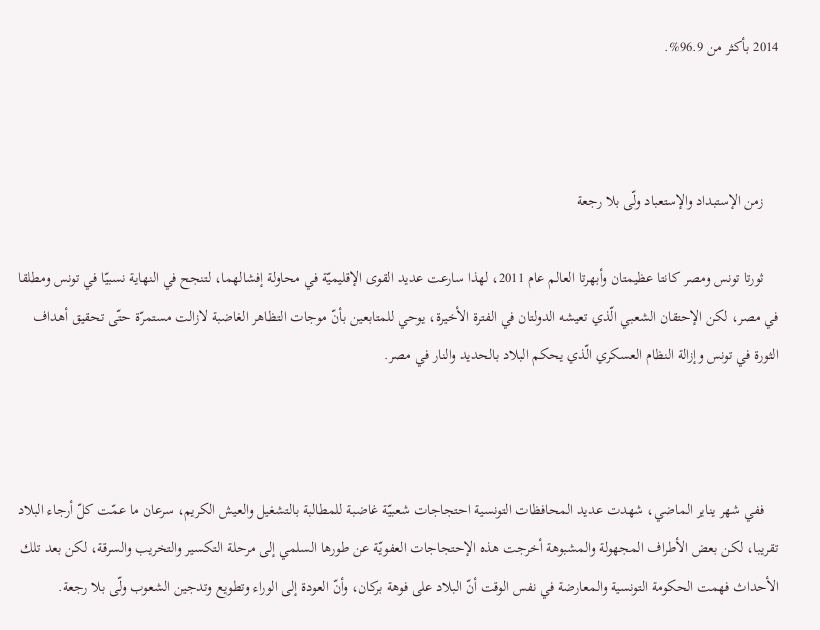2014 بأكثر من 96.9%.



    زمن الإستبداد والإستعباد ولّى بلا رجعة

    ثورتا تونس ومصر كانتا عظيمتان وأبهرتا العالم عام 2011، لهذا سارعت عديد القوى الإقليميّة في محاولة إفشالهما، لتنجح في النهاية نسبيّا في تونس ومطلقا في مصر، لكن الإحتقان الشعبي الّذي تعيشه الدولتان في الفترة الأخيرة، يوحي للمتابعين بأنّ موجات التظاهر الغاضبة لازالت مستمرّة حتّى تحقيق أهداف الثورة في تونس وإزالة النظام العسكري الّذي يحكم البلاد بالحديد والنار في مصر.



    ففي شهر يناير الماضي، شهدت عديد المحافظات التونسية احتجاجات شعبيّة غاضبة للمطالبة بالتشغيل والعيش الكريم، سرعان ما عمّت كلّ أرجاء البلاد تقريبا، لكن بعض الأطراف المجهولة والمشبوهة أخرجت هذه الإحتجاجات العفويّة عن طورها السلمي إلى مرحلة التكسير والتخريب والسرقة، لكن بعد تلك الأحداث فهمت الحكومة التونسية والمعارضة في نفس الوقت أنّ البلاد على فوهة بركان، وأنّ العودة إلى الوراء وتطويع وتدجين الشعوب ولّى بلا رجعة.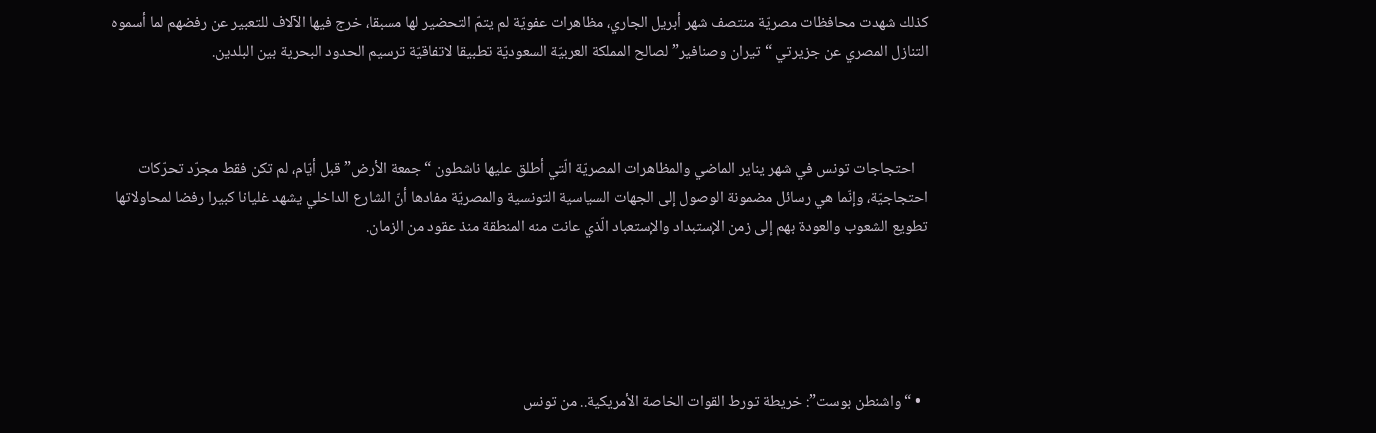كذلك شهدت محافظات مصريّة منتصف شهر أبريل الجاري، مظاهرات عفويّة لم يتمّ التحضير لها مسبقا، خرج فيها الآلاف للتعبير عن رفضهم لما أسموه التنازل المصري عن جزيرتي “تيران وصنافير” لصالح المملكة العربيّة السعوديّة تطبيقا لاتفاقيّة ترسيم الحدود البحرية بين البلدين.



    احتجاجات تونس في شهر يناير الماضي والمظاهرات المصريّة الّتي أطلق عليها ناشطون “جمعة الأرض” قبل أيّام، لم تكن فقط مجرّد تحرّكات احتجاجيّة، وإنّما هي رسائل مضمونة الوصول إلى الجهات السياسية التونسية والمصريّة مفادها أنّ الشارع الداخلي يشهد غليانا كبيرا رفضا لمحاولاتها تطويع الشعوب والعودة بهم إلى زمن الإستبداد والإستعباد الّذي عانت منه المنطقة منذ عقود من الزمان.





  • “واشنطن بوست”: خريطة تورط القوات الخاصة الأمريكية.. من تونس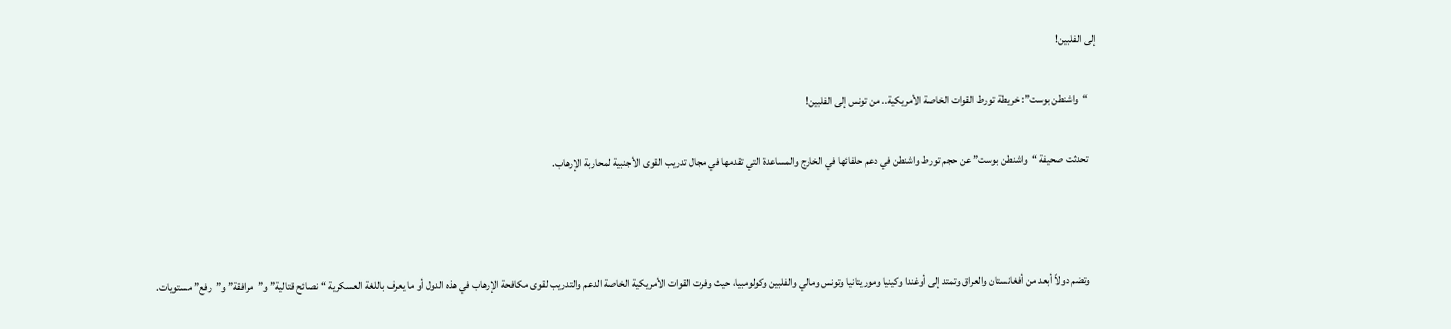إلى الفلبين!

    “واشنطن بوست”: خريطة تورط القوات الخاصة الأمريكية.. من تونس إلى الفلبين!

    تحدثت صحيفة “واشنطن بوست” عن حجم تورط واشنطن في دعم حلفائها في الخارج والمساعدة التي تقدمها في مجال تدريب القوى الأجنبية لمحاربة الإرهاب.



    وتضم دولاً أبعد من أفغانستان والعراق وتمتد إلى أوغندا وكينيا وموريتانيا وتونس ومالي والفلبين وكولومبيا، حيث وفرت القوات الأمريكية الخاصة الدعم والتدريب لقوى مكافحة الإرهاب في هذه الدول أو ما يعرف باللغة العسكرية “نصائح قتالية” و”مرافقة” و”رفع” مستويات.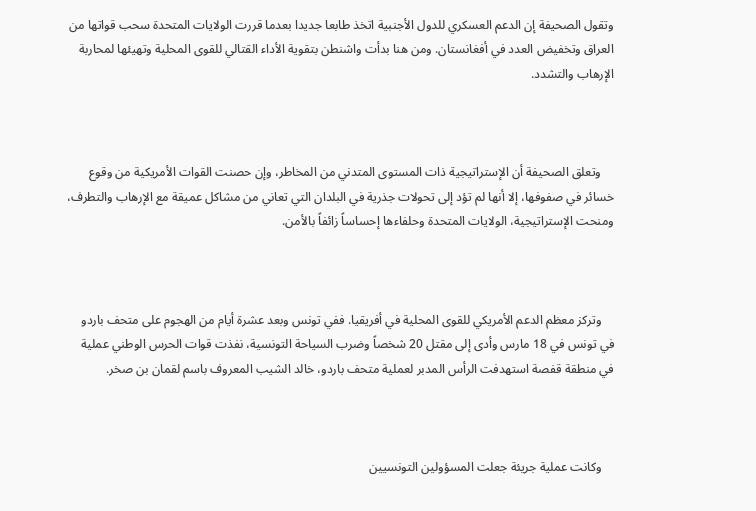وتقول الصحيفة إن الدعم العسكري للدول الأجنبية اتخذ طابعا جديدا بعدما قررت الولايات المتحدة سحب قواتها من العراق وتخفيض العدد في أفغانستان. ومن هنا بدأت واشنطن بتقوية الأداء القتالي للقوى المحلية وتهيئها لمحاربة الإرهاب والتشدد.



    وتعلق الصحيفة أن الإستراتيجية ذات المستوى المتدني من المخاطر، وإن حصنت القوات الأمريكية من وقوع خسائر في صفوفها، إلا أنها لم تؤد إلى تحولات جذرية في البلدان التي تعاني من مشاكل عميقة مع الإرهاب والتطرف، ومنحت الإستراتيجية، الولايات المتحدة وحلفاءها إحساساً زائفاً بالأمن.



    وتركز معظم الدعم الأمريكي للقوى المحلية في أفريقيا. ففي تونس وبعد عشرة أيام من الهجوم على متحف باردو في تونس في 18 مارس وأدى إلى مقتل 20 شخصاً وضرب السياحة التونسية، نفذت قوات الحرس الوطني عملية في منطقة قفصة استهدفت الرأس المدبر لعملية متحف باردو، خالد الشيب المعروف باسم لقمان بن صخر.



    وكانت عملية جريئة جعلت المسؤولين التونسيين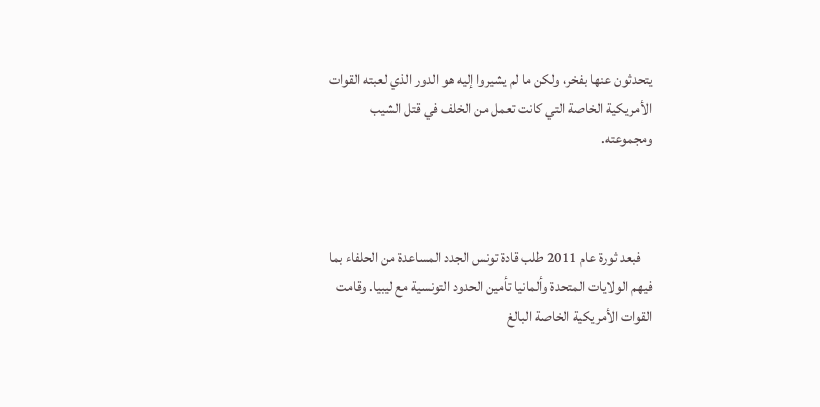يتحدثون عنها بفخر، ولكن ما لم يشيروا إليه هو الدور الذي لعبته القوات الأمريكية الخاصة التي كانت تعمل من الخلف في قتل الشيب ومجموعته.



    فبعد ثورة عام 2011 طلب قادة تونس الجدد المساعدة من الحلفاء بما فيهم الولايات المتحدة وألمانيا تأمين الحدود التونسية مع ليبيا. وقامت القوات الأمريكية الخاصة البالغ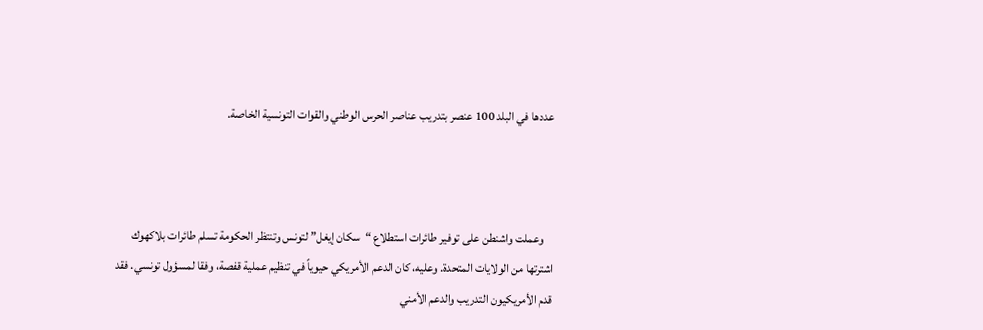عددها في البلد 100 عنصر بتدريب عناصر الحرس الوطني والقوات التونسية الخاصة.



    وعملت واشنطن على توفير طائرات استطلاع “سكان إيغل” لتونس وتنتظر الحكومة تسلم طائرات بلاكهوك اشترتها من الولايات المتحدة. وعليه، كان الدعم الأمريكي حيوياً في تنظيم عملية قفصة، وفقا لمسؤول تونسي. فقد قدم الأمريكيون التدريب والدعم الأمني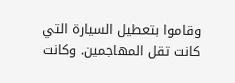وقاموا بتعطيل السيارة التي كانت تقل المهاجمين. وكانت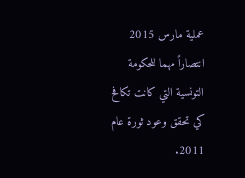عملية مارس 2015 انتصاراً مهما للحكومة التونسية التي كانت تكافح كي تحقق وعود ثورة عام 2011.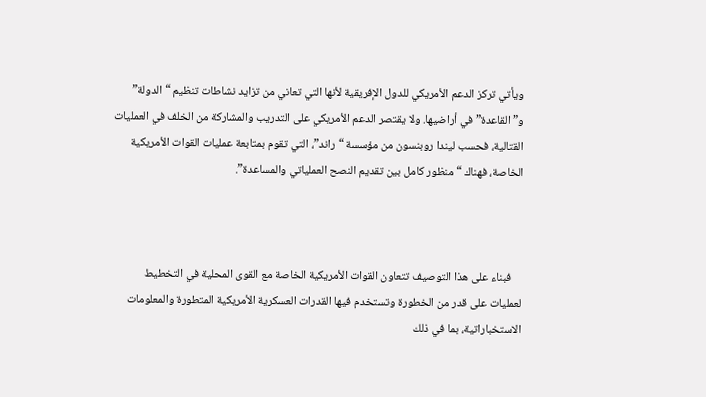ويأتي تركز الدعم الأمريكي للدول الإفريقية لأنها التي تعاني من تزايد نشاطات تنظيم “الدولة” و”القاعدة” في أراضيها. ولا يقتصر الدعم الأمريكي على التدريب والمشاركة من الخلف في العمليات القتالية، فحسب ليندا روبنسون من مؤسسة “راند”، التي تقوم بمتابعة عمليات القوات الأمريكية الخاصة، فهناك “منظور كامل بين تقديم النصح العملياتي والمساعدة”.



    فبناء على هذا التوصيف تتعاون القوات الأمريكية الخاصة مع القوى المحلية في التخطيط لعمليات على قدر من الخطورة وتستخدم فيها القدرات العسكرية الأمريكية المتطورة والمعلومات الاستخباراتية، بما في ذلك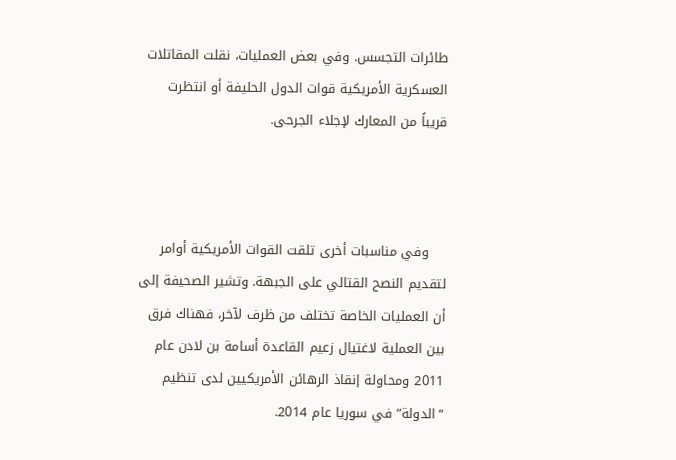طائرات التجسس. وفي بعض العمليات، نقلت المقاتلات العسكرية الأمريكية قوات الدول الحليفة أو انتظرت قريباً من المعارك لإجلاء الجرحى.



    وفي مناسبات أخرى تلقت القوات الأمريكية أوامر لتقديم النصح القتالي على الجبهة. وتشير الصحيفة إلى أن العمليات الخاصة تختلف من ظرف لآخر، فهناك فرق بين العملية لاغتيال زعيم القاعدة أسامة بن لادن عام 2011 ومحاولة إنقاذ الرهائن الأمريكيين لدى تنظيم “الدولة” في سوريا عام 2014.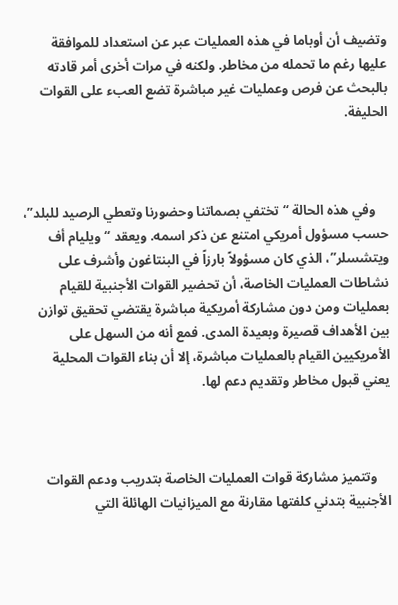وتضيف أن أوباما في هذه العمليات عبر عن استعداد للموافقة عليها رغم ما تحمله من مخاطر. ولكنه في مرات أخرى أمر قادته بالبحث عن فرص وعمليات غير مباشرة تضع العبء على القوات الحليفة.



    وفي هذه الحالة “تختفي بصماتنا وحضورنا وتعطي الرصيد للبلد”، حسب مسؤول أمريكي امتنع عن ذكر اسمه. ويعقد “ويليام أف ويتشسلر”، الذي كان مسؤولاً بارزاً في البنتاغون وأشرف على نشاطات العمليات الخاصة، أن تحضير القوات الأجنبية للقيام بعمليات ومن دون مشاركة أمريكية مباشرة يقتضي تحقيق توازن بين الأهداف قصيرة وبعيدة المدى. فمع أنه من السهل على الأمريكيين القيام بالعمليات مباشرة، إلا أن بناء القوات المحلية يعني قبول مخاطر وتقديم دعم لها.



    وتتميز مشاركة قوات العمليات الخاصة بتدريب ودعم القوات الأجنبية بتدني كلفتها مقارنة مع الميزانيات الهائلة التي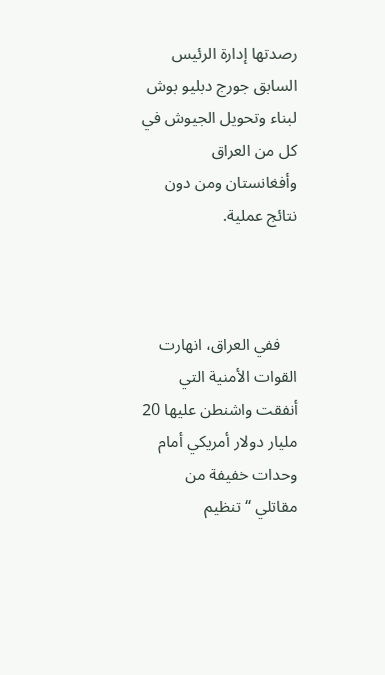رصدتها إدارة الرئيس السابق جورج دبليو بوش لبناء وتحويل الجيوش في كل من العراق وأفغانستان ومن دون نتائج عملية.



    ففي العراق، انهارت القوات الأمنية التي أنفقت واشنطن عليها 20 مليار دولار أمريكي أمام وحدات خفيفة من مقاتلي “تنظيم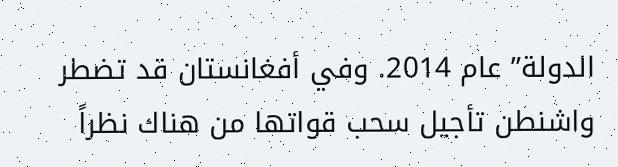الدولة” عام 2014. وفي أفغانستان قد تضطر واشنطن تأجيل سحب قواتها من هناك نظراً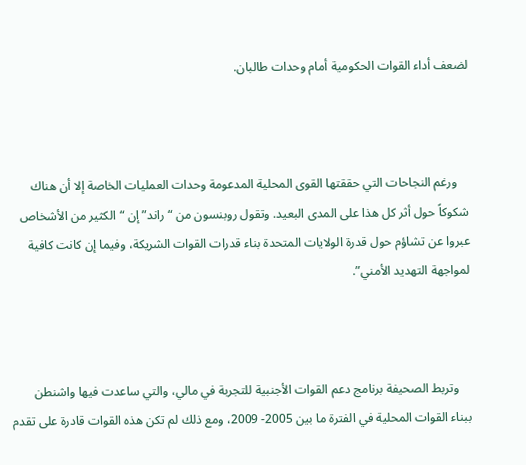لضعف أداء القوات الحكومية أمام وحدات طالبان.



    ورغم النجاحات التي حققتها القوى المحلية المدعومة وحدات العمليات الخاصة إلا أن هناك شكوكاً حول أثر كل هذا على المدى البعيد. وتقول روبنسون من “راند” إن “الكثير من الأشخاص عبروا عن تشاؤم حول قدرة الولايات المتحدة بناء قدرات القوات الشريكة، وفيما إن كانت كافية لمواجهة التهديد الأمني”.



    وتربط الصحيفة برنامج دعم القوات الأجنبية للتجربة في مالي، والتي ساعدت فيها واشنطن ببناء القوات المحلية في الفترة ما بين 2005- 2009، ومع ذلك لم تكن هذه القوات قادرة على تقدم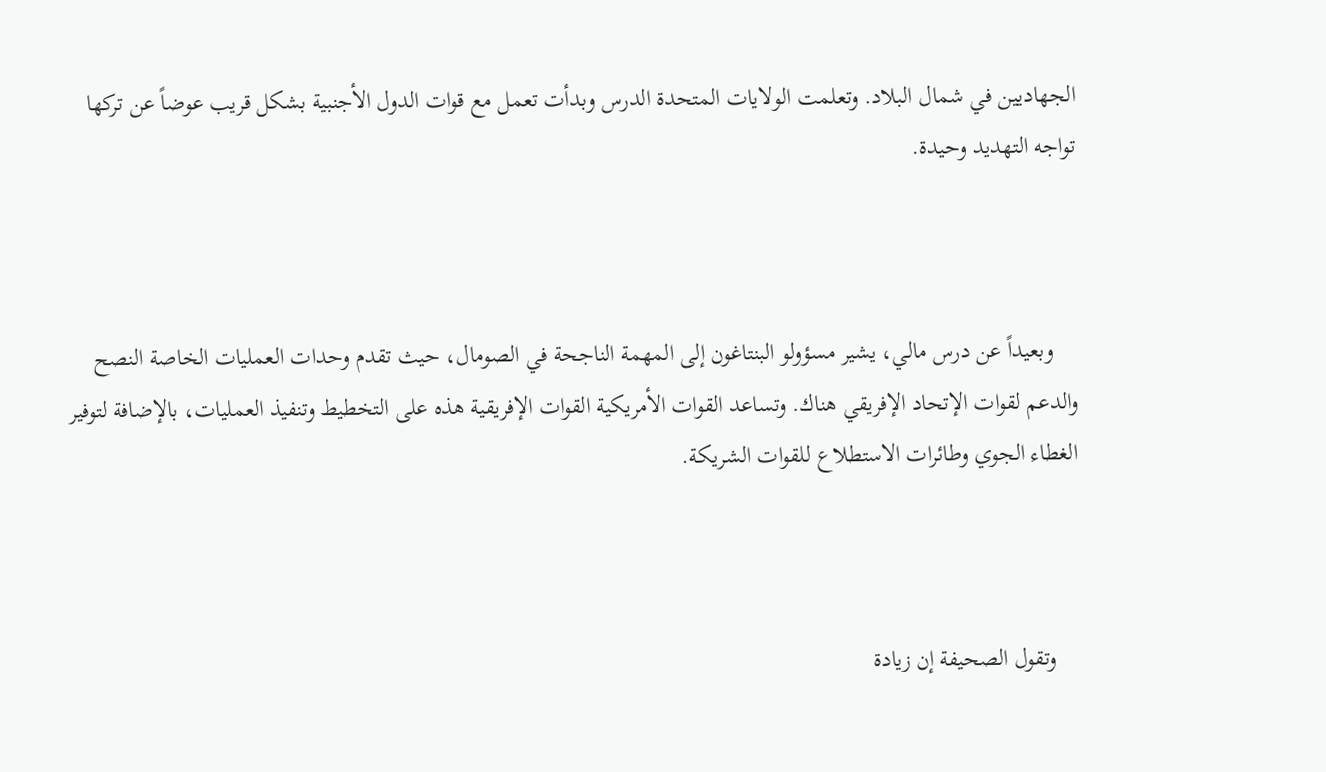الجهاديين في شمال البلاد. وتعلمت الولايات المتحدة الدرس وبدأت تعمل مع قوات الدول الأجنبية بشكل قريب عوضاً عن تركها تواجه التهديد وحيدة.



    وبعيداً عن درس مالي، يشير مسؤولو البنتاغون إلى المهمة الناجحة في الصومال، حيث تقدم وحدات العمليات الخاصة النصح والدعم لقوات الإتحاد الإفريقي هناك. وتساعد القوات الأمريكية القوات الإفريقية هذه على التخطيط وتنفيذ العمليات، بالإضافة لتوفير الغطاء الجوي وطائرات الاستطلاع للقوات الشريكة.



    وتقول الصحيفة إن زيادة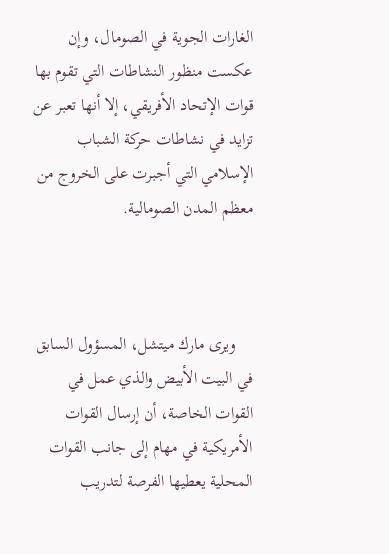الغارات الجوية في الصومال، وإن عكست منظور النشاطات التي تقوم بها قوات الإتحاد الأفريقي، إلا أنها تعبر عن تزايد في نشاطات حركة الشباب الإسلامي التي أجبرت على الخروج من معظم المدن الصومالية.



    ويرى مارك ميتشل، المسؤول السابق في البيت الأبيض والذي عمل في القوات الخاصة، أن إرسال القوات الأمريكية في مهام إلى جانب القوات المحلية يعطيها الفرصة لتدريب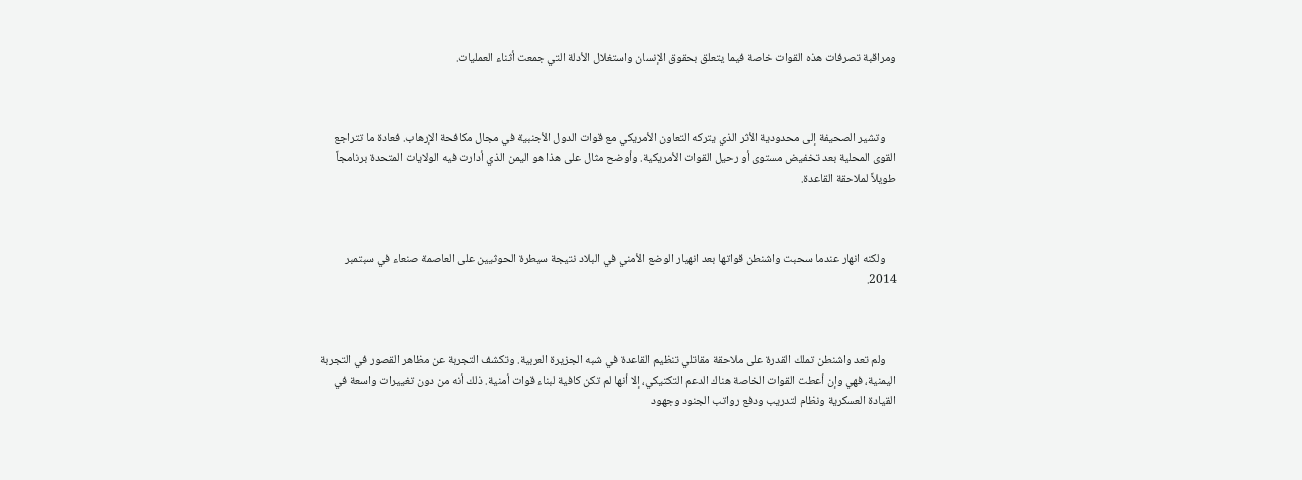ومراقبة تصرفات هذه القوات خاصة فيما يتعلق بحقوق الإنسان واستغلال الأدلة التي جمعت أثناء العمليات.



    وتشير الصحيفة إلى محدودية الأثر الذي يتركه التعاون الأمريكي مع قوات الدول الأجنبية في مجال مكافحة الإرهاب. فعادة ما تتراجع القوى المحلية بعد تخفيض مستوى أو رحيل القوات الأمريكية. وأوضح مثال على هذا هو اليمن الذي أدارت فيه الولايات المتحدة برنامجاً طويلاً لملاحقة القاعدة.



    ولكنه انهار عندما سحبت واشنطن قواتها بعد انهيار الوضع الأمني في البلاد نتيجة سيطرة الحوثيين على العاصمة صنعاء في سبتمبر 2014.



    ولم تعد واشنطن تملك القدرة على ملاحقة مقاتلي تنظيم القاعدة في شبه الجزيرة العربية. وتكشف التجربة عن مظاهر القصور في التجربة اليمنية، فهي وإن أعطت القوات الخاصة هناك الدعم التكتيكي، إلا أنها لم تكن كافية لبناء قوات أمنية. ذلك أنه من دون تغييرات واسعة في القيادة العسكرية ونظام لتدريب ودفع رواتب الجنود وجهود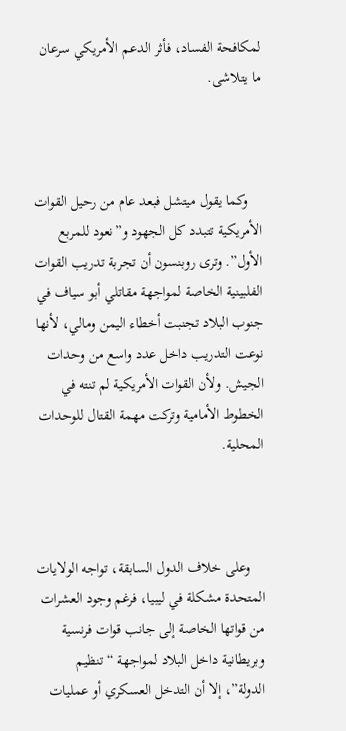لمكافحة الفساد، فأثر الدعم الأمريكي سرعان ما يتلاشى.



    وكما يقول ميتشل فبعد عام من رحيل القوات الأمريكية تتبدد كل الجهود و”نعود للمربع الأول”. وترى روبنسون أن تجربة تدريب القوات الفلبينية الخاصة لمواجهة مقاتلي أبو سياف في جنوب البلاد تجنبت أخطاء اليمن ومالي، لأنها نوعت التدريب داخل عدد واسع من وحدات الجيش. ولأن القوات الأمريكية لم تنته في الخطوط الأمامية وتركت مهمة القتال للوحدات المحلية.



    وعلى خلاف الدول السابقة، تواجه الولايات المتحدة مشكلة في ليبيا، فرغم وجود العشرات من قواتها الخاصة إلى جانب قوات فرنسية وبريطانية داخل البلاد لمواجهة “تنظيم الدولة”، إلا أن التدخل العسكري أو عمليات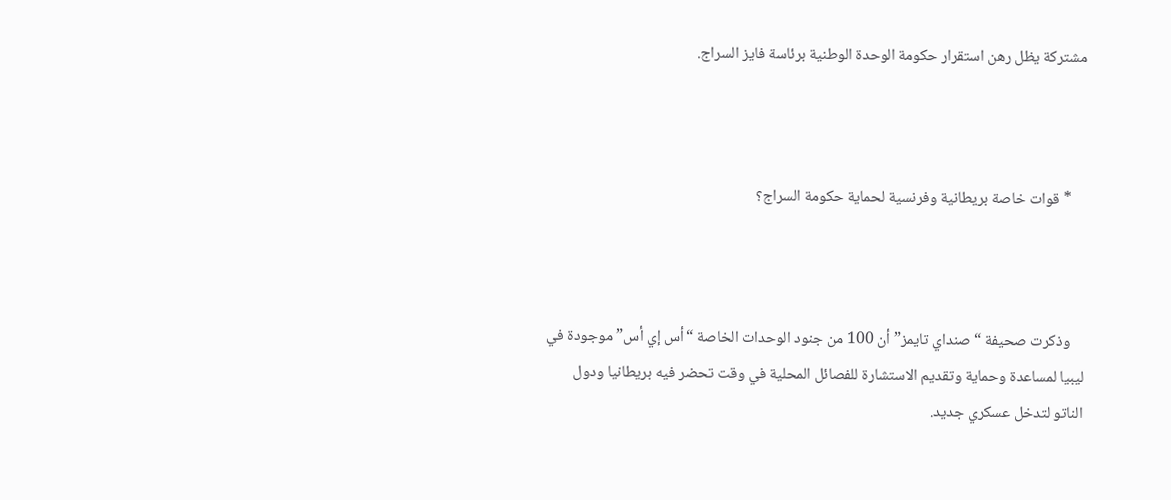مشتركة يظل رهن استقرار حكومة الوحدة الوطنية برئاسة فايز السراج.



    * قوات خاصة بريطانية وفرنسية لحماية حكومة السراج؟



    وذكرت صحيفة “صنداي تايمز” أن 100 من جنود الوحدات الخاصة “أس إي أس” موجودة في ليبيا لمساعدة وحماية وتقديم الاستشارة للفصائل المحلية في وقت تحضر فيه بريطانيا ودول الناتو لتدخل عسكري جديد.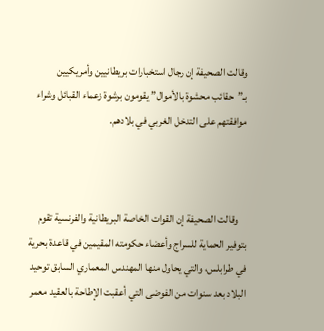وقالت الصحيفة إن رجال استخبارات بريطانيين وأمريكيين بـ”حقائب محشوة بالأموال” يقومون برشوة زعماء القبائل وشراء موافقتهم على التدخل الغربي في بلادهم.



    وقالت الصحيفة إن القوات الخاصة البريطانية والفرنسية تقوم بتوفير الحماية للسراج وأعضاء حكومته المقيمين في قاعدة بحرية في طرابلس، والتي يحاول منها المهندس المعماري السابق توحيد البلاد بعد سنوات من الفوضى التي أعقبت الإطاحة بالعقيد معمر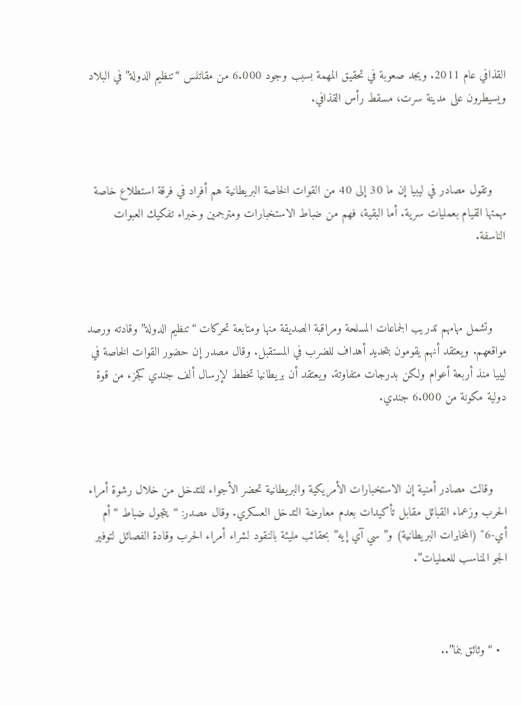القذافي عام 2011. ويجد صعوبة في تحقيق المهمة بسبب وجود 6.000 من مقاتلس “تنظيم الدولة” في البلاد ويسيطرون على مدينة سرت، مسقط رأس القذافي.



    وتقول مصادر في ليبيا إن ما 30 إلى 40 من القوات الخاصة البريطانية هم أفراد في فرقة استطلاع خاصة مهمتها القيام بعمليات سرية. أما البقية، فهم من ضباط الاستخبارات ومترجمين وخبراء تفكيك العبوات الناسفة.



    وتشمل مهامهم تدريب الجماعات المسلحة ومراقبة الصديقة منها ومتابعة تحركات “تنظيم الدولة” وقادته ورصد مواقعهم. ويعتقد أنهم يقومون بتحديد أهداف للضرب في المستقبل. وقال مصدر إن حضور القوات الخاصة في ليبيا منذ أربعة أعوام ولكن بدرجات متفاوتة. ويعتقد أن بريطانيا تخطط لإرسال ألف جندي كجزء من قوة دولية مكونة من 6.000 جندي.



    وقالت مصادر أمنية إن الاستخبارات الأمريكية والبريطانية تحضر الأجواء للتدخل من خلال رشوة أمراء الحرب وزعماء القبائل مقابل تأكيدات بعدم معارضة التدخل العسكري. وقال مصدر: “يتجول ضباط “أم أي-6″ (المخابرات البريطانية) و”سي آي إيه” بحقائب مليئة بالنقود لشراء أمراء الحرب وقادة الفصائل لتوفير الجو المناسب للعمليات”.



  • “وثائق بنما”..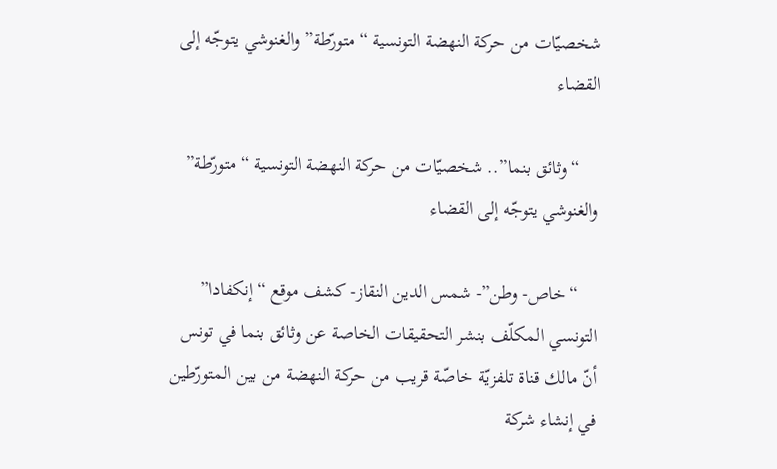شخصيّات من حركة النهضة التونسية “متورّطة” والغنوشي يتوجّه إلى القضاء

    “وثائق بنما”.. شخصيّات من حركة النهضة التونسية “متورّطة” والغنوشي يتوجّه إلى القضاء

    “خاص- وطن”- شمس الدين النقاز- كشف موقع “إنكفادا” التونسي المكلّف بنشر التحقيقات الخاصة عن وثائق بنما في تونس أنّ مالك قناة تلفزيّة خاصّة قريب من حركة النهضة من بين المتورّطين في إنشاء شركة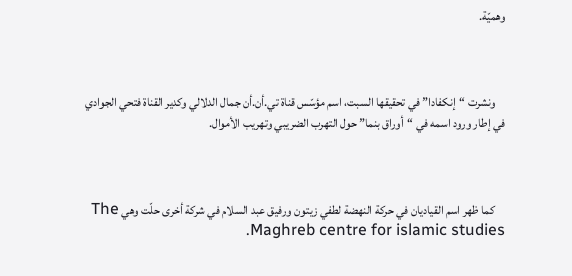وهميّة.



    ونشرت “إنكفادا” في تحقيقها السبت، اسم مؤسّس قناة تي.أن.أن جمال الدلالي وكدير القناة فتحي الجوادي في إطار ورود اسمه في “أوراق بنما” حول التهرب الضريبي وتهريب الأموال.



    كما ظهر اسم القياديان في حركة النهضة لطفي زيتون ورفيق عبد السلام في شركة أخرى حلّت وهي The Maghreb centre for islamic studies.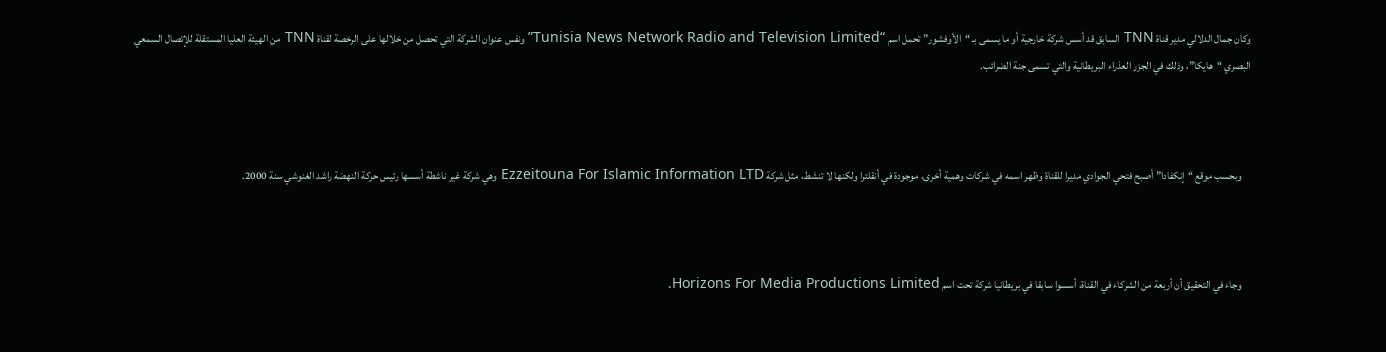وكان جمال الدلالي مدير قناة TNN السابق قد أسس شركة خارجية أو ما يسمى بـ “الأوفشور” تحمل اسم “Tunisia News Network Radio and Television Limited” ونفس عنوان الشركة التي تحصل من خلالها على الرخصة لقناة TNN من الهيئة العليا المستقلة للإتصال السمعي البصري “هايكا”، وذلك في الجزر العذراء البريطانية والتي تسمى جنة الضرائب.



    وبحسب موقع “إنكفادا” أصبح فتحي الجوادي مديرا للقناة وظهر اسمه في شركات وهمية أخرى، موجودة في أنقلترا ولكنها لا تنشط، مثل شركة Ezzeitouna For Islamic Information LTD وهي شركة غير ناشطة أسسها رئيس حركة النهضة راشد الغنوشي سنة 2000.



    وجاء في التحقيق أن أربعة من الشركاء في القناة، أسسوا سابقا في بريطانيا شركة تحت اسم Horizons For Media Productions Limited.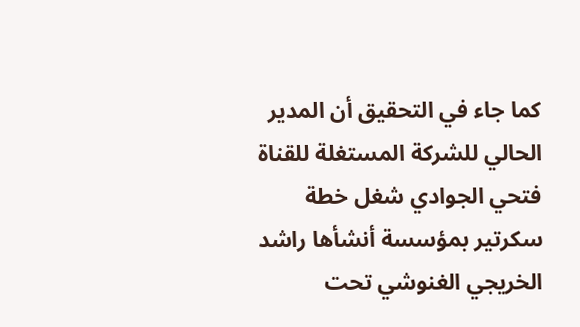كما جاء في التحقيق أن المدير الحالي للشركة المستغلة للقناة فتحي الجوادي شغل خطة سكرتير بمؤسسة أنشأها راشد الخريجي الغنوشي تحت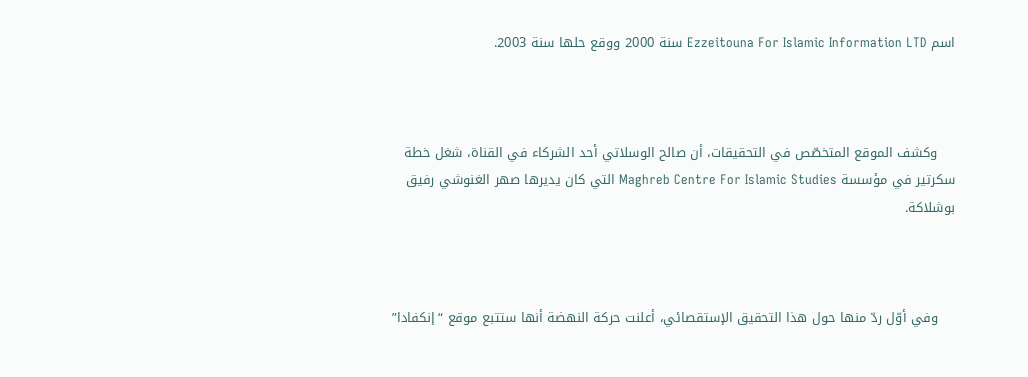اسم Ezzeitouna For Islamic Information LTD سنة 2000 ووقع حلها سنة 2003.



    وكشف الموقع المتخصّص في التحقيقات، أن صالح الوسلاتي أحد الشركاء في القناة، شغل خطة سكرتير في مؤسسة Maghreb Centre For Islamic Studies التي كان يديرها صهر الغنوشي رفيق بوشلاكة.



    وفي أوّل ردّ منها حول هذا التحقيق الإستقصائي، أعلنت حركة النهضة أنها ستتبع موقع “إنكفادا”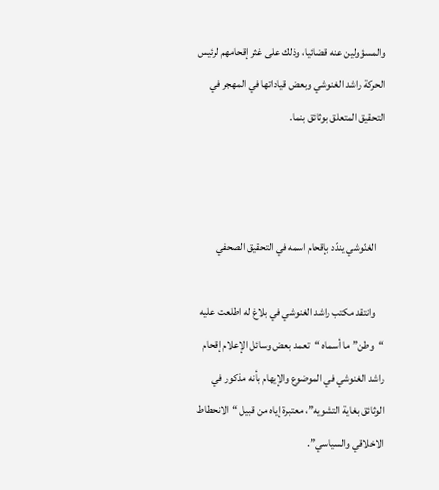والمسؤولين عنه قضائيا، وذلك على غثر إقحامهم لرئيس الحركة راشد الغنوشي وبعض قياداتها في المهجر في التحقيق المتعلق بوثائق بنما.



    الغنّوشي يندّد بإقحام اسمه في التحقيق الصحفي

    وانتقد مكتب راشد الغنوشي في بلاغ له اطلعت عليه “وطن” ما أسماه “تعمد بعض وسائل الإعلام إقحام راشد الغنوشي في الموضوع والإيهام بأنه مذكور في الوثائق بغاية التشويه”، معتبرة إياه من قبيل “الانحطاط الاخلاقي والسياسي”.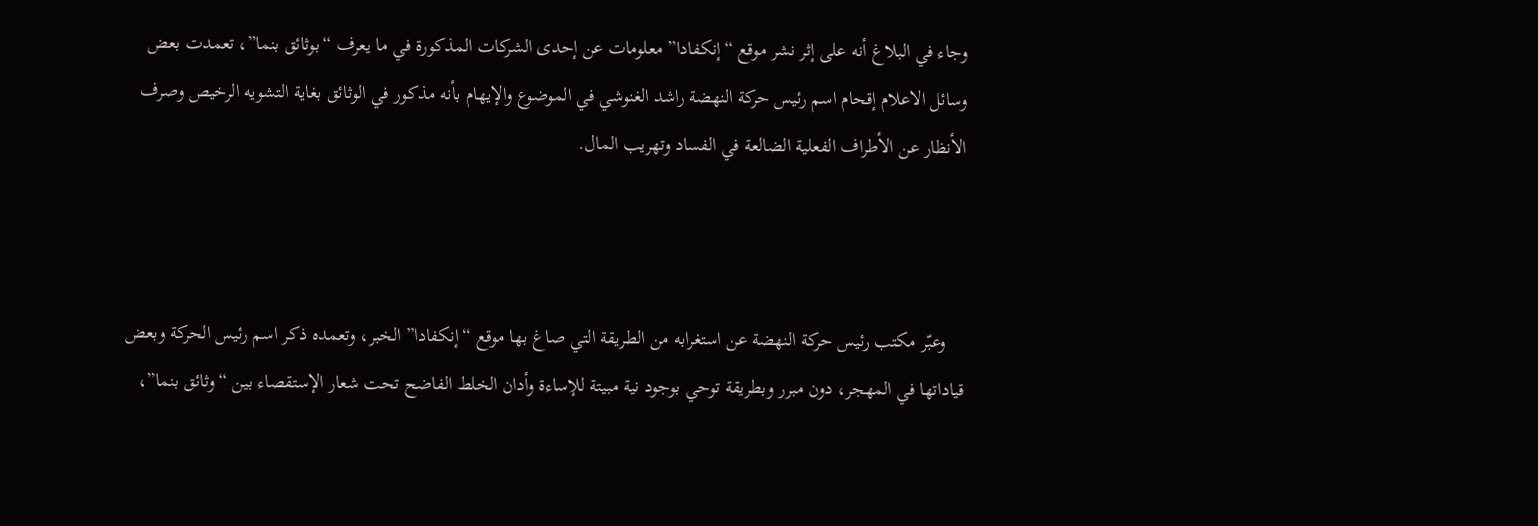وجاء في البلاغ أنه على إثر نشر موقع “إنكفادا” معلومات عن إحدى الشركات المذكورة في ما يعرف “بوثائق بنما”، تعمدت بعض وسائل الاعلام إقحام اسم رئيس حركة النهضة راشد الغنوشي في الموضوع والإيهام بأنه مذكور في الوثائق بغاية التشويه الرخيص وصرف الأنظار عن الأطراف الفعلية الضالعة في الفساد وتهريب المال.



    وعبّر مكتب رئيس حركة النهضة عن استغرابه من الطريقة التي صاغ بها موقع “إنكفادا” الخبر، وتعمده ذكر اسم رئيس الحركة وبعض قياداتها في المهجر، دون مبرر وبطريقة توحي بوجود نية مبيتة للإساءة وأدان الخلط الفاضح تحت شعار الإستقصاء بين “وثائق بنما”،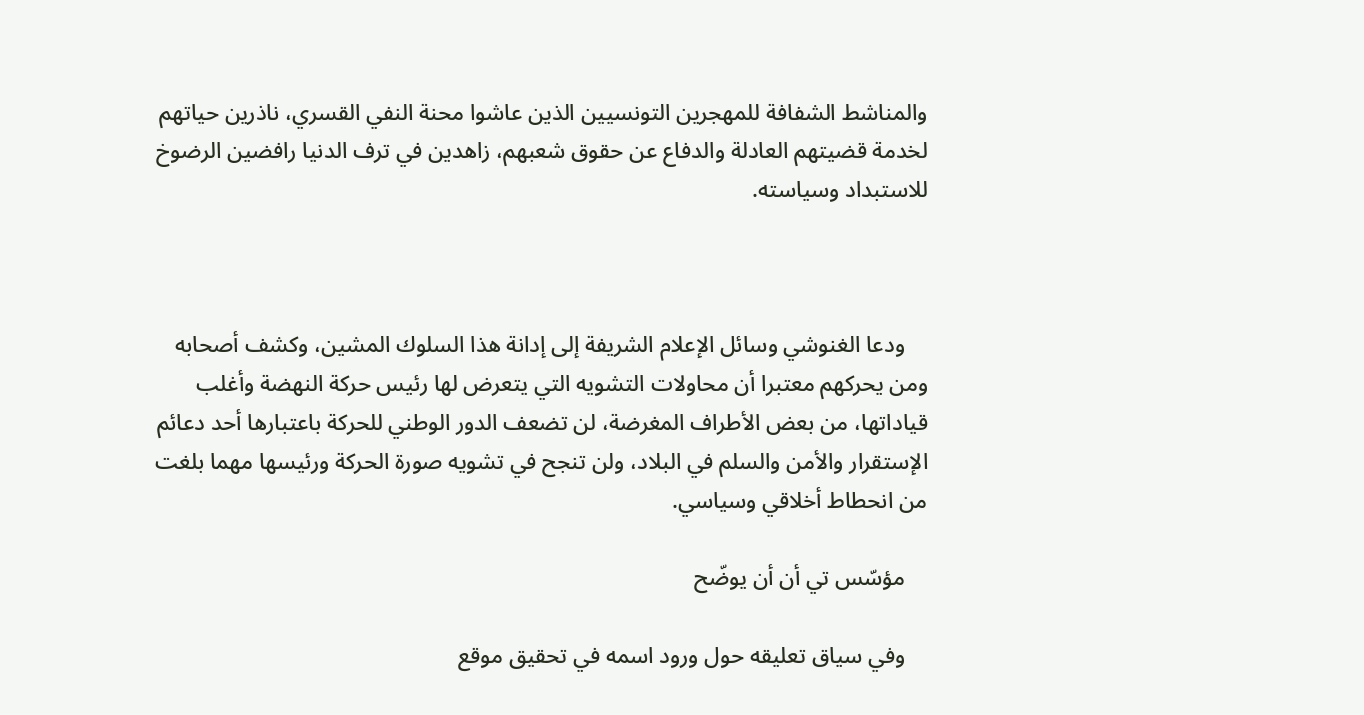والمناشط الشفافة للمهجرين التونسيين الذين عاشوا محنة النفي القسري، ناذرين حياتهم لخدمة قضيتهم العادلة والدفاع عن حقوق شعبهم، زاهدين في ترف الدنيا رافضين الرضوخ للاستبداد وسياسته.



    ودعا الغنوشي وسائل الإعلام الشريفة إلى إدانة هذا السلوك المشين، وكشف أصحابه ومن يحركهم معتبرا أن محاولات التشويه التي يتعرض لها رئيس حركة النهضة وأغلب قياداتها، من بعض الأطراف المغرضة، لن تضعف الدور الوطني للحركة باعتبارها أحد دعائم الإستقرار والأمن والسلم في البلاد، ولن تنجح في تشويه صورة الحركة ورئيسها مهما بلغت من انحطاط أخلاقي وسياسي.

    مؤسّس تي أن أن يوضّح

    وفي سياق تعليقه حول ورود اسمه في تحقيق موقع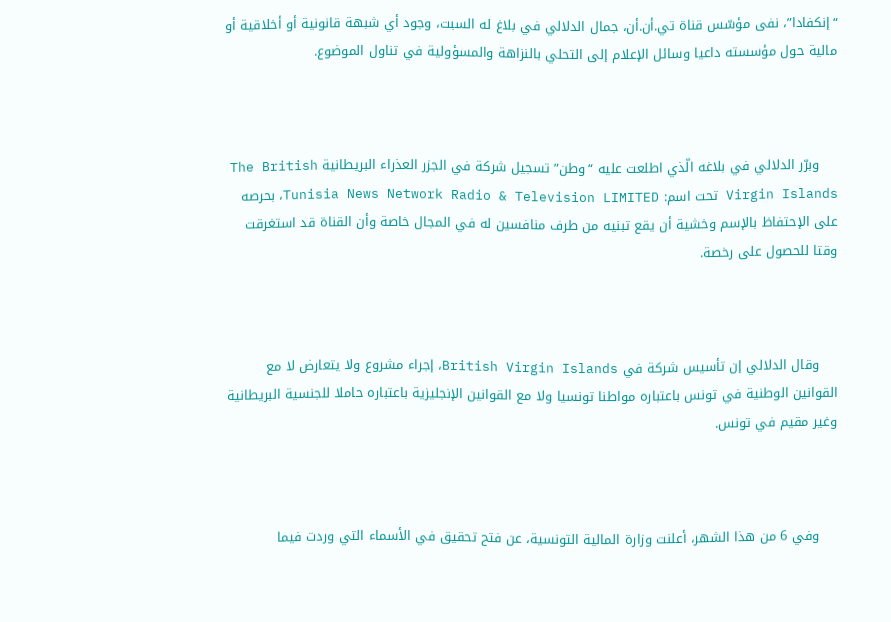“إنكفادا”، نفى مؤسّس قناة تي.أن.أن، جمال الدلالي في بلاغ له السبت، وجود أي شبهة قانونية أو أخلاقية أو مالية حول مؤسسته داعيا وسائل الإعلام إلى التحلي بالنزاهة والمسؤولية في تناول الموضوع.



    وبرّر الدلالي في بلاغه الّذي اطلعت عليه “وطن” تسجيل شركة في الجزر العذراء البريطانية The British Virgin Islands تحت اسم: Tunisia News Network Radio & Television LIMITED، بحرصه على الإحتفاظ بالإسم وخشية أن يقع تبنيه من طرف منافسين له في المجال خاصة وأن القناة قد استغرقت وقتا للحصول على رخصة.



    وقال الدلالي إن تأسيس شركة في British Virgin Islands، إجراء مشروع ولا يتعارض لا مع القوانين الوطنية في تونس باعتباره مواطنا تونسيا ولا مع القوانين الإنجليزية باعتباره حاملا للجنسية البريطانية وغير مقيم في تونس.



    وفي 6 من هذا الشهر، أعلنت وزارة المالية التونسية، عن فتح تحقيق في الأسماء التي وردت فيما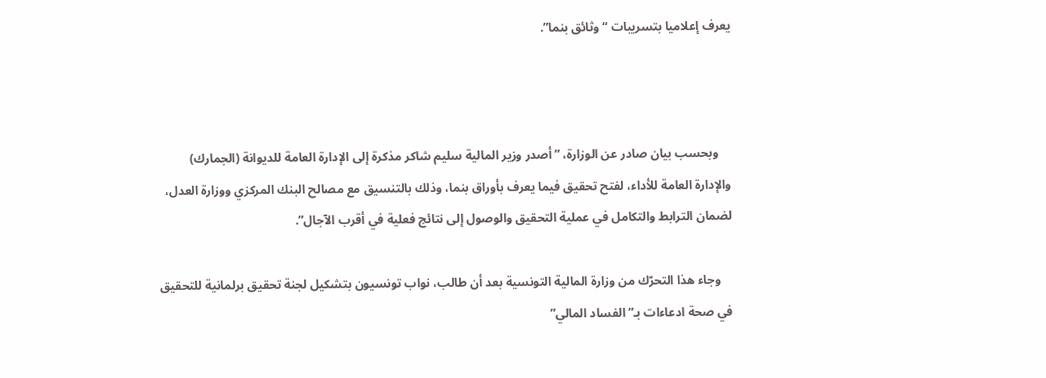يعرف إعلاميا بتسريبات “وثائق بنما”.



    وبحسب بيان صادر عن الوزارة، ”أصدر وزير المالية سليم شاكر مذكرة إلى الإدارة العامة للديوانة (الجمارك) والإدارة العامة للأداء، لفتح تحقيق فيما يعرف بأوراق بنما، وذلك بالتنسيق مع مصالح البنك المركزي ووزارة العدل، لضمان الترابط والتكامل في عملية التحقيق والوصول إلى نتائج فعلية في أقرب الآجال”.

    وجاء هذا التحرّك من وزارة المالية التونسية بعد أن طالب، نواب تونسيون بتشكيل لجنة تحقيق برلمانية للتحقيق في صحة ادعاءات بـ”الفساد المالي”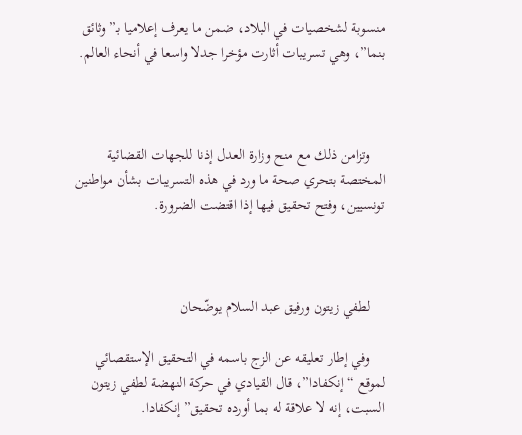منسوبة لشخصيات في البلاد، ضمن ما يعرف إعلاميا بـ”وثائق بنما”، وهي تسريبات أثارت مؤخرا جدلا واسعا في أنحاء العالم.



    وتزامن ذلك مع منح وزارة العدل إذنا للجهات القضائية المختصة بتحري صحة ما ورد في هذه التسريبات بشأن مواطنين تونسيين، وفتح تحقيق فيها إذا اقتضت الضرورة.



    لطفي زيتون ورفيق عبد السلام يوضّحان

    وفي إطار تعليقه عن الزج باسمه في التحقيق الإستقصائي لموقع “إنكفادا”، قال القيادي في حركة النهضة لطفي زيتون السبت، إنه لا علاقة له بما أورده تحقيق” إنكفادا.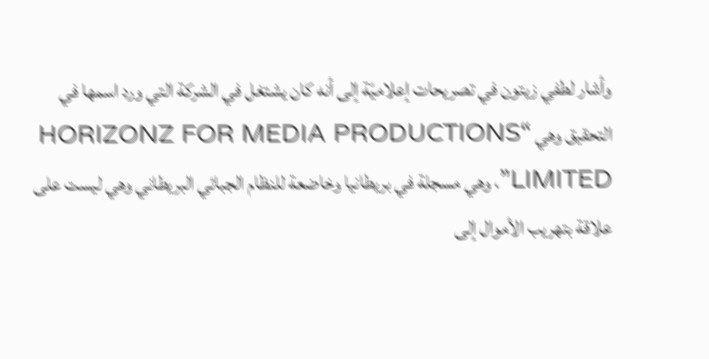وأشار لطفي زيتون في تصريحات إعلاميّة إلى أنه كان يشتغل في الشركة التي ورد اسمها في التحقيق وهي “HORIZONZ FOR MEDIA PRODUCTIONS LIMITED”، وهي مسجلة في بريطانيا وخاضعة للنظام الجبائي البريطاني وهي ليست على علاقة بتهريب الأموال إلى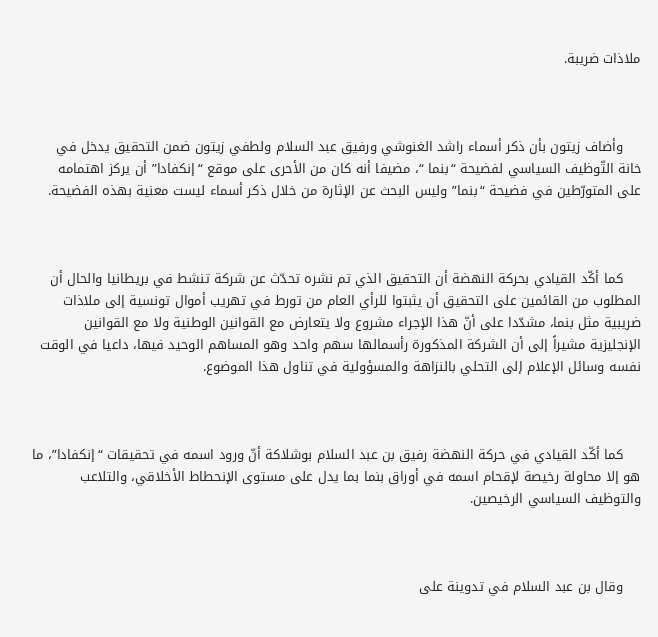ملاذات ضريبة.



    وأضاف زيتون بأن ذكر أسماء راشد الغنوشي ورفيق عبد السلام ولطفي زيتون ضمن التحقيق يدخل في خانة التّوظيف السياسي لفضيحة “بنما “، مضيفا أنه كان من الأحرى على موقع “إنكفادا” أن يركز اهتمامه على المتورّطين في فضيحة “بنما” وليس البحث عن الإثارة من خلال ذكر أسماء ليست معنية بهذه الفضيحة.



    كما أكّد القيادي بحركة النهضة أن التحقيق الذي تم نشره تحدّث عن شركة تنشط في بريطانيا والحال أن المطلوب من القائمين على التحقيق أن يثبتوا للرأي العام من تورط في تهريب أموال تونسية إلى ملاذات ضريبية مثل بنما، مشدّدا على أنّ هذا الإجراء مشروع ولا يتعارض مع القوانين الوطنية ولا مع القوانين الإنجليزية مشيراً إلى أن الشركة المذكورة رأسمالها سهم واحد وهو المساهم الوحيد فيها، داعيا في الوقت نفسه وسائل الإعلام إلى التحلي بالنزاهة والمسؤولية في تناول هذا الموضوع.



    كما أكّد القيادي في حركة النهضة رفيق بن عبد السلام بوشلاكة أنّ ورود اسمه في تحقيقات “إنكفادا”، ما هو إلا محاولة رخيصة لإقحام اسمه في أوراق بنما بما يدل على مستوى الإنحطاط الأخلاقي، والتلاعب والتوظيف السياسي الرخيصين.



    وقال بن عبد السلام في تدوينة على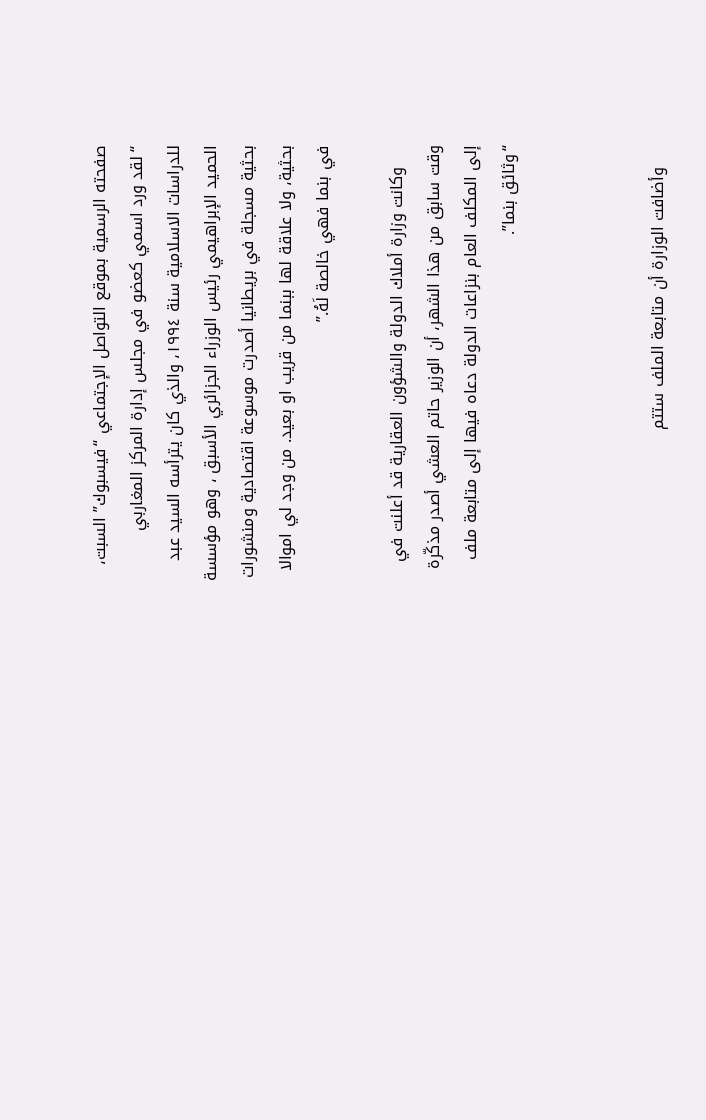صفحته الرسمية بموقع التواصل الإجتماعي “فيسبوك” السبت، “لقد ورد اسمي كعضو في مجلس إدارة المركز المغاربي للدراسات الاسلامية سنة ١٩٩٤، والذي كان يترأسه السيد عبد الحميد الإبراهيمي رئيس الوزراء الجزائري الأسبق ، وهو مؤسسة بحثية مسجلة في بريطانيا أصدرت موسوعة اقتصادية ومنشورات بحثية، ولا علاقة لها ببنما من قريب او بعيد. من وجد لي اموالا في بنما فهي خالصة لَهُ.”

    وكانت وزارة أملاك الدولة والشؤون العقارية قد أعلنت في وقت سابق من هذا الشهر، أن الوزير حاتم العشي أصدر مذكّرة إلى المكلف العام بنزاعات الدولة دعاه فيها إلى متابعة ملف “وثائق بنما”.



    وأضافت الوزارة أن متابعة الملف ستتم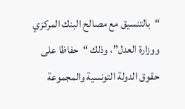“بالتنسيق مع مصالح البنك المركزي ووزارة العدل”، وذلك “حفاظا على حقوق الدولة التونسية والمجموعة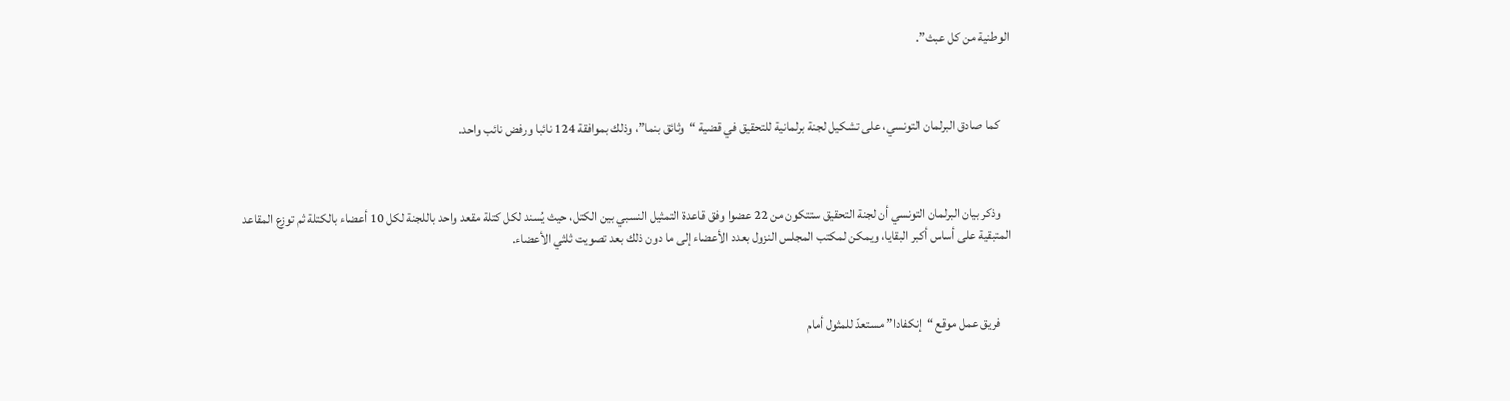الوطنية من كل عبث”.



    كما صادق البرلمان التونسي، على تشكيل لجنة برلمانية للتحقيق في قضية “وثائق بنما”، وذلك بموافقة 124 نائبا ورفض نائب واحد.



    وذكر بيان البرلمان التونسي أن لجنة التحقيق ستتكون من 22 عضوا وفق قاعدة التمثيل النسبي بين الكتل، حيث يُسند لكل كتلة مقعد واحد باللجنة لكل 10 أعضاء بالكتلة ثم توزع المقاعد المتبقية على أساس أكبر البقايا، ويمكن لمكتب المجلس النزول بعدد الأعضاء إلى ما دون ذلك بعد تصويت ثلثي الأعضاء.



    فريق عمل موقع “إنكفادا” مستعدّ للمثول أمام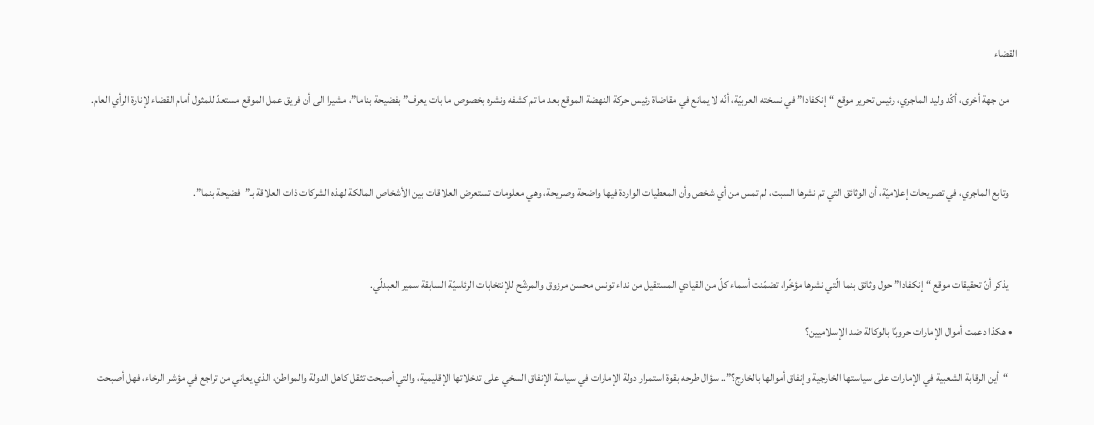القضاء

    من جهة أخرى، أكّد وليد الماجري، رئيس تحرير موقع “إنكفادا” في نسخته العربيّة، أنّه لا يمانع في مقاضاة رئيس حركة النهضة الموقع بعد ما تم كشفه ونشره بخصوص ما بات يعرف” بفضيحة بناما”، مشيرا الى أن فريق عمل الموقع مستعدّ للمثول أمام القضاء لإنارة الرأي العام.



    وتابع الماجري، في تصريحات إعلاميّة، أن الوثائق التي تم نشرها السبت، لم تمس من أي شخص وأن المعطيات الواردة فيها واضحة وصريحة، وهي معلومات تستعرض العلاقات بين الأشخاص المالكة لهذه الشركات ذات العلاقة بـ”فضيحة بنما”.



    يذكر أنّ تحقيقات موقع “إنكفادا” حول وثائق بنما الّتي نشرها مؤخّرا، تضمّنت أسماء كلّ من القيادي المستقيل من نداء تونس محسن مرزوق والمرشّح للإنتخابات الرئاسيّة السابقة سمير العبدلّي.

  • هكذا دعمت أموال الإمارات حروبًا بالوكالة ضد الإسلاميين؟

    “أين الرقابة الشعبية في الإمارات على سياستها الخارجية وإنفاق أموالها بالخارج؟”.. سؤال طرحه بقوة استمرار دولة الإمارات في سياسة الإنفاق السخي على تدخلاتها الإقليمية، والتي أصبحت تثقل كاهل الدولة والمواطن، الذي يعاني من تراجع في مؤشر الرخاء، فهل أصبحت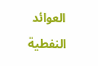العوائد النفطية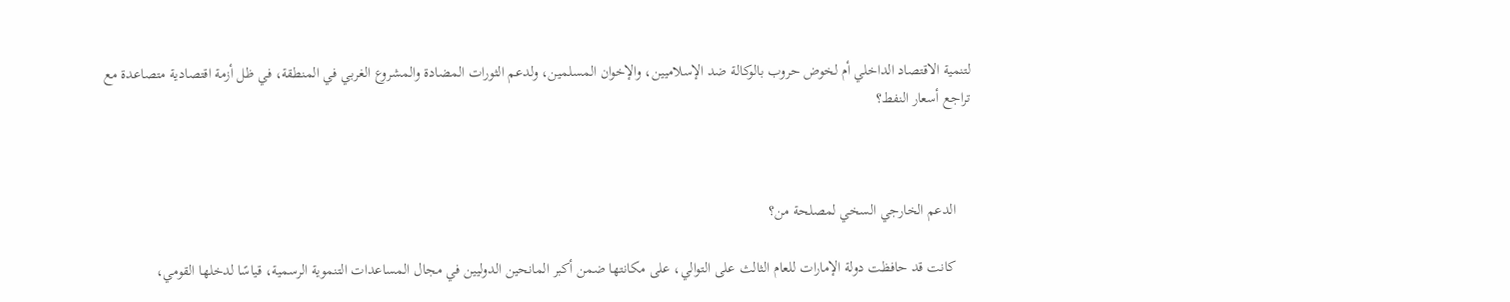لتنمية الاقتصاد الداخلي أم لخوض حروب بالوكالة ضد الإسلاميين، والإخوان المسلمين، ولدعم الثورات المضادة والمشروع الغربي في المنطقة، في ظل أزمة اقتصادية متصاعدة مع تراجع أسعار النفط؟



    الدعم الخارجي السخي لمصلحة من؟

    كانت قد حافظت دولة الإمارات للعام الثالث على التوالي، على مكانتها ضمن أكبر المانحين الدوليين في مجال المساعدات التنموية الرسمية، قياسًا لدخلها القومي،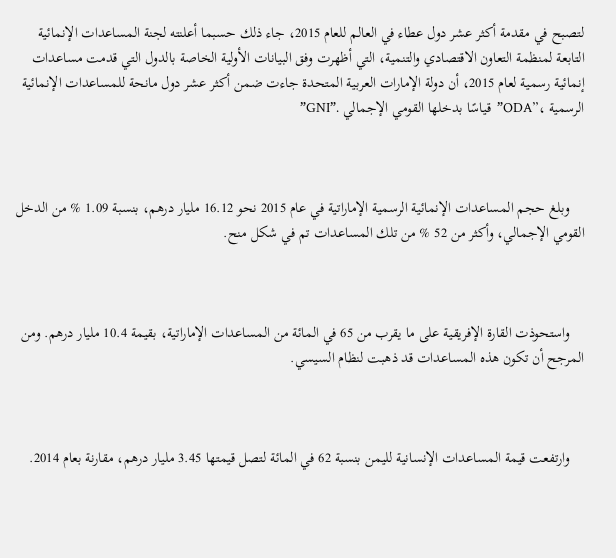لتصبح في مقدمة أكثر عشر دول عطاء في العالم للعام 2015، جاء ذلك حسبما أعلنته لجنة المساعدات الإنمائية التابعة لمنظمة التعاون الاقتصادي والتنمية، التي أظهرت وفق البيانات الأولية الخاصة بالدول التي قدمت مساعدات إنمائية رسمية لعام 2015، أن دولة الإمارات العربية المتحدة جاءت ضمن أكثر عشر دول مانحة للمساعدات الإنمائية الرسمية ،”ODA”  قياسًا بدخلها القومي الإجمالي .”GNI”



    وبلغ حجم المساعدات الإنمائية الرسمية الإماراتية في عام 2015 نحو 16.12 مليار درهم، بنسبة 1.09 % من الدخل القومي الإجمالي، وأكثر من 52 % من تلك المساعدات تم في شكل منح.



    واستحوذت القارة الإفريقية على ما يقرب من 65 في المائة من المساعدات الإماراتية، بقيمة 10.4 مليار درهم. ومن المرجح أن تكون هذه المساعدات قد ذهبت لنظام السيسي.



    وارتفعت قيمة المساعدات الإنسانية لليمن بنسبة 62 في المائة لتصل قيمتها 3.45 مليار درهم، مقارنة بعام 2014.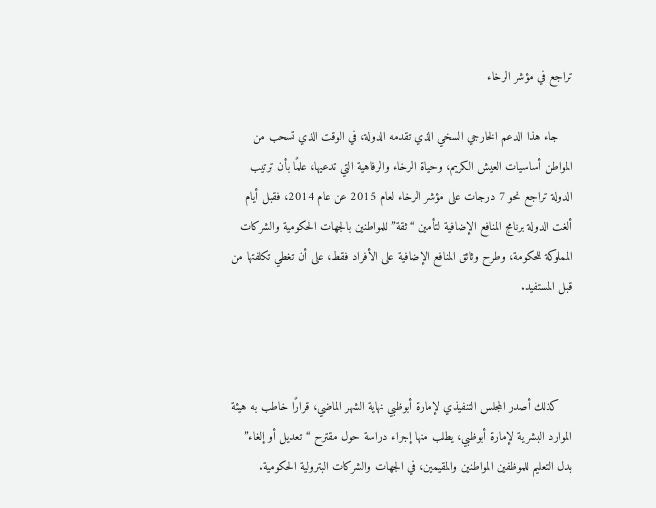تراجع في مؤشر الرخاء

    جاء هذا الدعم الخارجي السخي الذي تقدمه الدولة، في الوقت الذي تسحب من المواطن أساسيات العيش الكريم، وحياة الرخاء والرفاهية التي تدعيها، علمًا بأن ترتيب الدولة تراجع نحو 7 درجات على مؤشر الرخاء لعام 2015 عن عام 2014، فقبل أيام ألغت الدولة برنامج المنافع الإضافية لتأمين “ثقة” للمواطنين بالجهات الحكومية والشركات المملوكة للحكومة، وطرح وثائق المنافع الإضافية على الأفراد فقط، على أن تغطي تكلفتها من قبل المستفيد.



    كذلك أصدر المجلس التنفيذي لإمارة أبوظبي نهاية الشهر الماضي، قرارًا خاطب به هيئة الموارد البشرية لإمارة أبوظبي، يطلب منها إجراء دراسة حول مقترح “تعديل أو إلغاء” بدل التعليم للموظفين المواطنين والمقيمين، في الجهات والشركات البترولية الحكومية.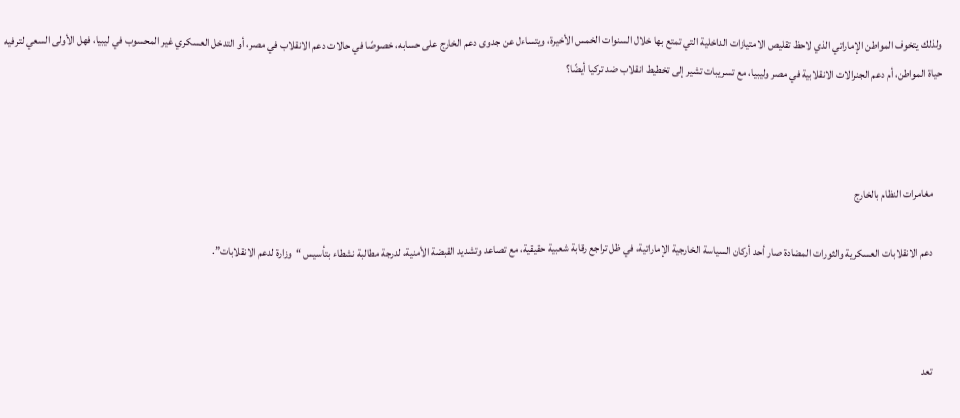ولذلك يتخوف المواطن الإماراتي الذي لاحظ تقليص الامتيازات الداخلية التي تمتع بها خلال السنوات الخمس الأخيرة، ويتساءل عن جدوى دعم الخارج على حسابه، خصوصًا في حالات دعم الانقلاب في مصر، أو التدخل العسكري غير المحسوب في ليبيا، فهل الأولى السعي لترفيه حياة المواطن، أم دعم الجنرالات الانقلابية في مصر وليبيا، مع تسريبات تشير إلى تخطيط انقلاب ضد تركيا أيضًا؟



    مغامرات النظام بالخارج

    دعم الانقلابات العسكرية والثورات المضادة صار أحد أركان السياسة الخارجية الإماراتية، في ظل تراجع رقابة شعبية حقيقية، مع تصاعد وتشديد القبضة الأمنية، لدرجة مطالبة نشطاء بتأسيس “وزارة لدعم الانقلابات”.



    تعد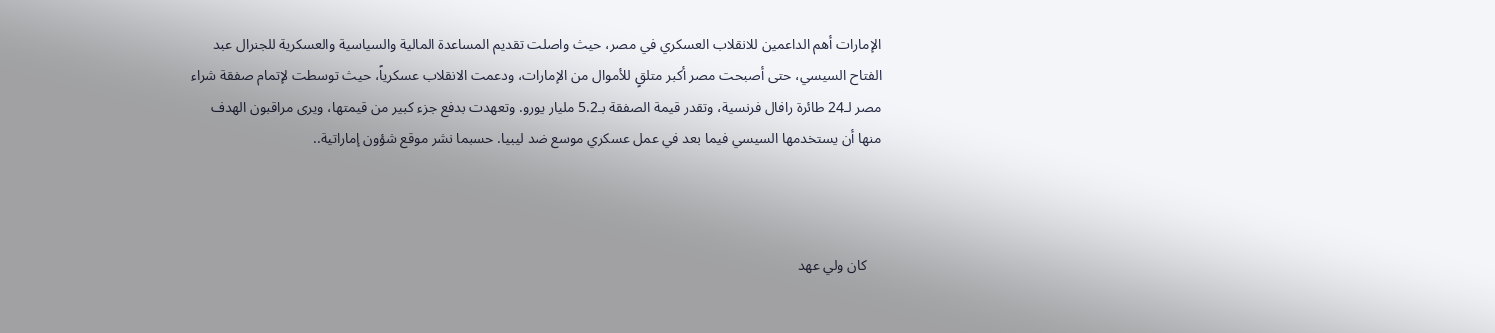الإمارات أهم الداعمين للانقلاب العسكري في مصر، حيث واصلت تقديم المساعدة المالية والسياسية والعسكرية للجنرال عبد الفتاح السيسي، حتى أصبحت مصر أكبر متلقٍ للأموال من الإمارات، ودعمت الانقلاب عسكرياً، حيث توسطت لإتمام صفقة شراء مصر لـ24 طائرة رافال فرنسية، وتقدر قيمة الصفقة بـ5.2 مليار يورو. وتعهدت بدفع جزء كبير من قيمتها، ويرى مراقبون الهدف منها أن يستخدمها السيسي فيما بعد في عمل عسكري موسع ضد ليبيا. حسبما نشر موقع شؤون إماراتية..



    كان ولي عهد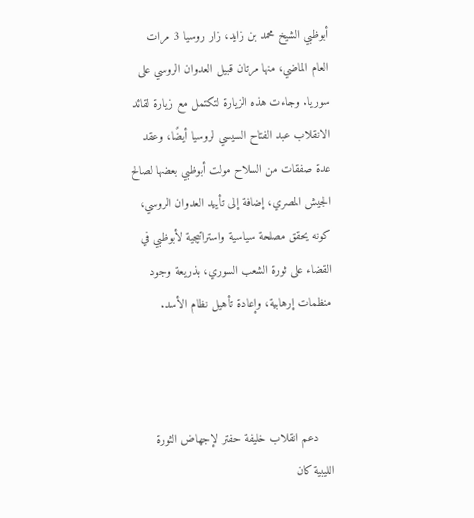أبوظبي الشيخ محمد بن زايد، زار روسيا 3 مرات العام الماضي، منها مرتان قبيل العدوان الروسي على سوريا. وجاءت هذه الزيارة لتكتمل مع زيارة لقائد الانقلاب عبد الفتاح السيسي لروسيا أيضًا، وعقد عدة صفقات من السلاح مولت أبوظبي بعضها لصالح الجيش المصري، إضافة إلى تأييد العدوان الروسي، كونه يحقق مصلحة سياسية واستراتيجية لأبوظبي في القضاء على ثورة الشعب السوري، بذريعة وجود منظمات إرهابية، وإعادة تأهيل نظام الأسد.



    دعم انقلاب خليفة حفتر لإجهاض الثورة الليبية كان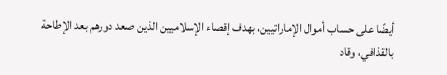أيضًا على حساب أموال الإماراتيين، بهدف إقصاء الإسلاميين الذين صعد دورهم بعد الإطاحة بالقذافي، وقاد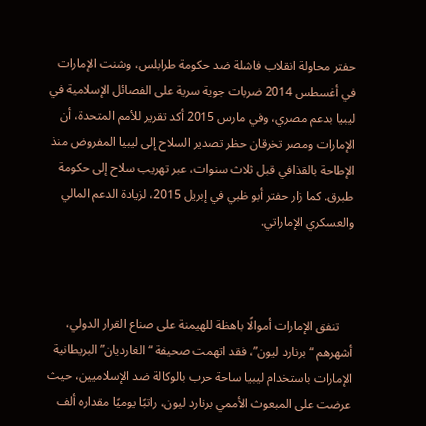حفتر محاولة انقلاب فاشلة ضد حكومة طرابلس، وشنت الإمارات في أغسطس 2014 ضربات جوية سرية على الفصائل الإسلامية في ليبيا بدعم مصري، وفي مارس 2015 أكد تقرير للأمم المتحدة، أن الإمارات ومصر تخرقان حظر تصدير السلاح إلى ليبيا المفروض منذ الإطاحة بالقذافي قبل ثلاث سنوات، عبر تهريب سلاح إلى حكومة طبرق. كما زار حفتر أبو ظبي في إبريل 2015، لزيادة الدعم المالي والعسكري الإماراتي.



    تنفق الإمارات أموالًا باهظة للهيمنة على صناع القرار الدولي، أشهرهم “برنارد ليون”، فقد اتهمت صحيفة “الغارديان” البريطانية الإمارات باستخدام ليبيا ساحة حرب بالوكالة ضد الإسلاميين، حيث عرضت على المبعوث الأممي برنارد ليون، راتبًا يوميًا مقداره ألف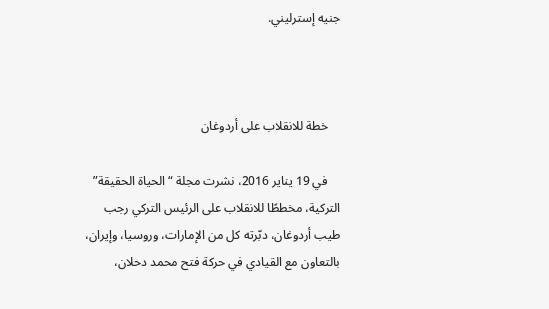جنيه إسترليني.



    خطة للانقلاب على أردوغان

    في 19 يناير 2016، نشرت مجلة “الحياة الحقيقة” التركية، مخططًا للانقلاب على الرئيس التركي رجب طيب أردوغان، دبّرته كل من الإمارات، وروسيا، وإيران، بالتعاون مع القيادي في حركة فتح محمد دحلان،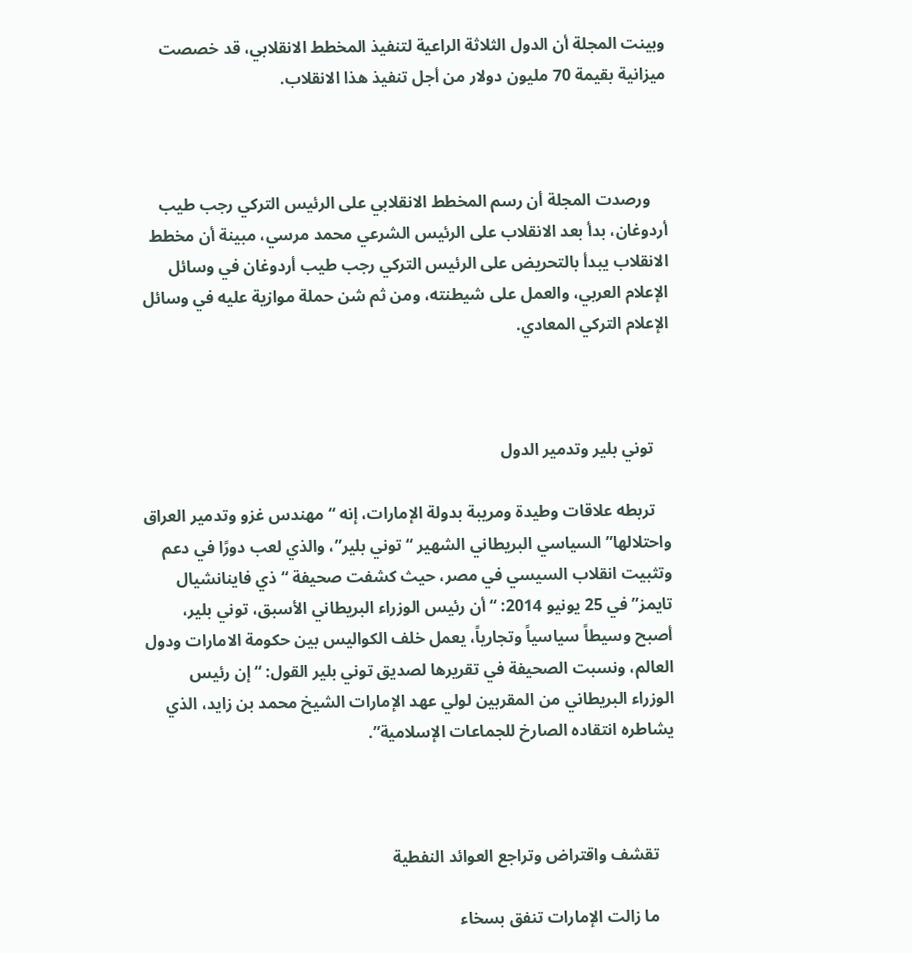وبينت المجلة أن الدول الثلاثة الراعية لتنفيذ المخطط الانقلابي، قد خصصت ميزانية بقيمة 70 مليون دولار من أجل تنفيذ هذا الانقلاب.



    ورصدت المجلة أن رسم المخطط الانقلابي على الرئيس التركي رجب طيب أردوغان، بدأ بعد الانقلاب على الرئيس الشرعي محمد مرسي، مبينة أن مخطط الانقلاب يبدأ بالتحريض على الرئيس التركي رجب طيب أردوغان في وسائل الإعلام العربي، والعمل على شيطنته، ومن ثم شن حملة موازية عليه في وسائل الإعلام التركي المعادي.



    توني بلير وتدمير الدول

    تربطه علاقات وطيدة ومريبة بدولة الإمارات، إنه “مهندس غزو وتدمير العراق واحتلالها” السياسي البريطاني الشهير “توني بلير”، والذي لعب دورًا في دعم وتثبيت انقلاب السيسي في مصر، حيث كشفت صحيفة “ذي فاينانشيال تايمز” في 25 يونيو 2014: “أن رئيس الوزراء البريطاني الأسبق، توني بلير، أصبح وسيطاً سياسياً وتجارياً، يعمل خلف الكواليس بين حكومة الامارات ودول العالم، ونسبت الصحيفة في تقريرها لصديق توني بلير القول: “إن رئيس الوزراء البريطاني من المقربين لولي عهد الإمارات الشيخ محمد بن زايد، الذي يشاطره انتقاده الصارخ للجماعات الإسلامية”.



    تقشف واقتراض وتراجع العوائد النفطية

    ما زالت الإمارات تنفق بسخاء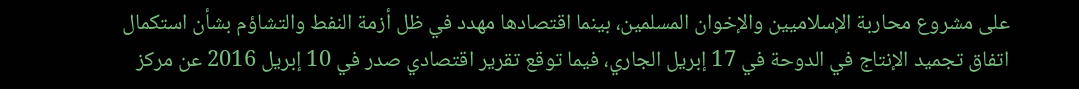على مشروع محاربة الإسلاميين والإخوان المسلمين، بينما اقتصادها مهدد في ظل أزمة النفط والتشاؤم بشأن استكمال اتفاق تجميد الإنتاج في الدوحة في 17 إبريل الجاري، فيما توقع تقرير اقتصادي صدر في 10 إبريل 2016 عن مركز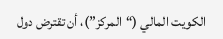الكويت المالي (“المركز”)، أن تقترض دول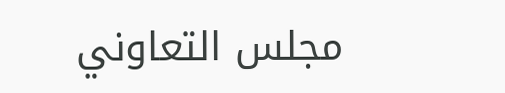مجلس التعاوني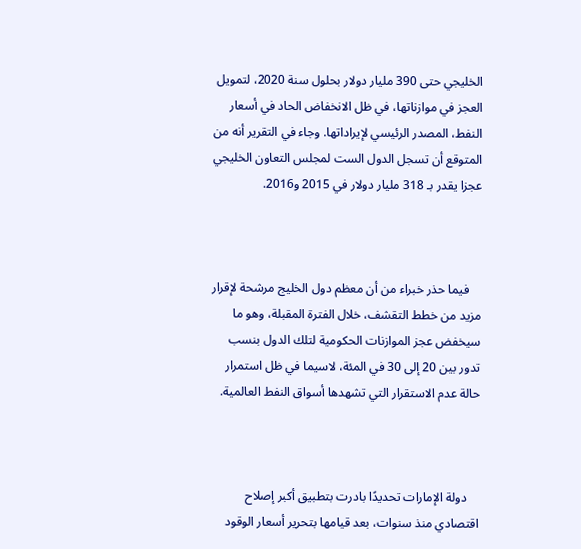الخليجي حتى 390 مليار دولار بحلول سنة 2020، لتمويل العجز في موازناتها، في ظل الانخفاض الحاد في أسعار النفط، المصدر الرئيسي لإيراداتها. وجاء في التقرير أنه من المتوقع أن تسجل الدول الست لمجلس التعاون الخليجي عجزا يقدر بـ 318 مليار دولار في 2015 و2016.



    فيما حذر خبراء من أن معظم دول الخليج مرشحة لإقرار مزيد من خطط التقشف، خلال الفترة المقبلة، وهو ما سيخفض عجز الموازنات الحكومية لتلك الدول بنسب تدور بين 20 إلى 30 في المئة، لاسيما في ظل استمرار حالة عدم الاستقرار التي تشهدها أسواق النفط العالمية.



    دولة الإمارات تحديدًا بادرت بتطبيق أكبر إصلاح اقتصادي منذ سنوات، بعد قيامها بتحرير أسعار الوقود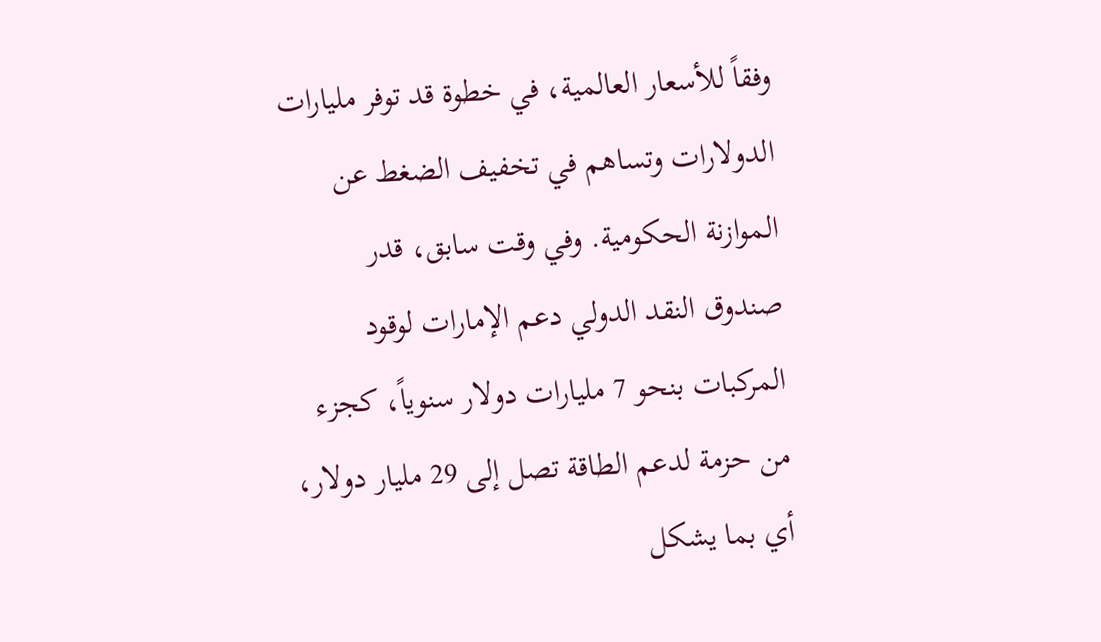وفقاً للأسعار العالمية، في خطوة قد توفر مليارات الدولارات وتساهم في تخفيف الضغط عن الموازنة الحكومية. وفي وقت سابق، قدر صندوق النقد الدولي دعم الإمارات لوقود المركبات بنحو 7 مليارات دولار سنوياً، كجزء من حزمة لدعم الطاقة تصل إلى 29 مليار دولار، أي بما يشكل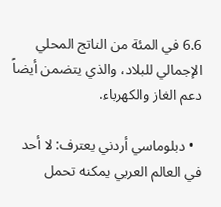6.6 في المئة من الناتج المحلي الإجمالي للبلاد، والذي يتضمن أيضاً دعم الغاز والكهرباء.

  • دبلوماسي أردني يعترف: لا أحد في العالم العربي يمكنه تحمل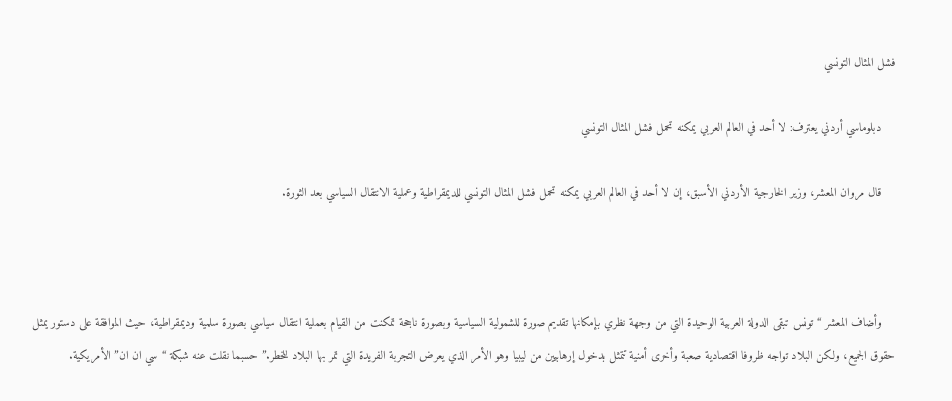فشل المثال التونسي

    دبلوماسي أردني يعترف: لا أحد في العالم العربي يمكنه تحمل فشل المثال التونسي

    قال مروان المعشر، وزير الخارجية الأردني الأسبق، إن لا أحد في العالم العربي يمكنه تحمل فشل المثال التونسي للديمقراطية وعملية الانتقال السياسي بعد الثورة.



    وأضاف المعشر “تونس تبقى الدولة العربية الوحيدة التي من وجهة نظري بإمكانها تقديم صورة للشمولية السياسية وبصورة ناجحة تمكنت من القيام بعملية انتقال سياسي بصورة سلمية وديمقراطية، حيث الموافقة على دستور يمثل حقوق الجميع، ولكن البلاد تواجه ظروفا اقتصادية صعبة وأخرى أمنية تتمثل بدخول إرهابيين من ليبيا وهو الأمر الذي يعرض التجربة الفريدة التي تمر بها البلاد للخطر.” حسبما نقلت عنه شبكة “سي ان ان” الأمريكية.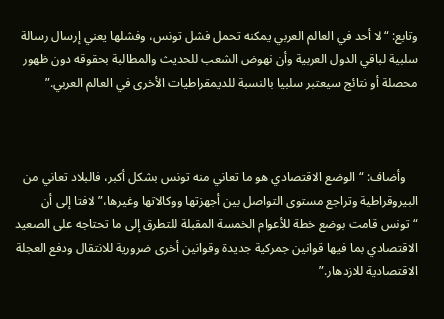وتابع: “لا أحد في العالم العربي يمكنه تحمل فشل تونس، وفشلها يعني إرسال رسالة سلبية لباقي الدول العربية وأن نهوض الشعب للحديث والمطالبة بحقوقه دون ظهور محصلة أو نتائج سيعتبر سلبيا بالنسبة للديمقراطيات الأخرى في العالم العربي.”



    وأضاف: “الوضع الاقتصادي هو ما تعاني منه تونس بشكل أكبر، فالبلاد تعاني من البيروقراطية وتراجع مستوى التواصل بين أجهزتها ووكالاتها وغيرها،” لافتا إلى أن “تونس قامت بوضع خطة للأعوام الخمسة المقبلة للتطرق إلى ما تحتاجه على الصعيد الاقتصادي بما فيها قوانين جمركية جديدة وقوانين أخرى ضرورية للانتقال ودفع العجلة الاقتصادية للازدهار.”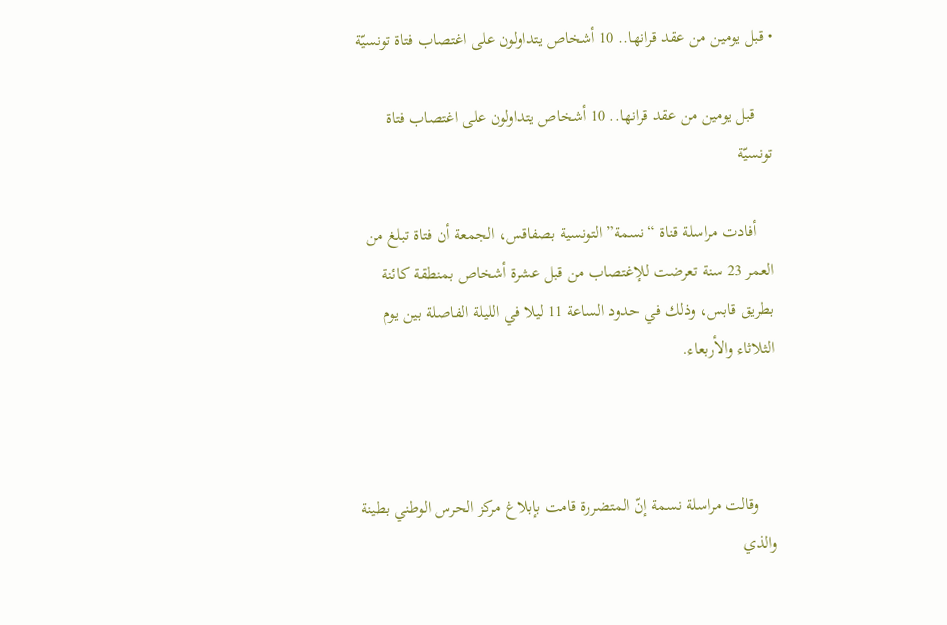• قبل يومين من عقد قرانها.. 10 أشخاص يتداولون على اغتصاب فتاة تونسيّة

    قبل يومين من عقد قرانها.. 10 أشخاص يتداولون على اغتصاب فتاة تونسيّة

    أفادت مراسلة قناة “نسمة” التونسية بصفاقس، الجمعة أن فتاة تبلغ من العمر 23 سنة تعرضت للإغتصاب من قبل عشرة أشخاص بمنطقة كائنة بطريق قابس، وذلك في حدود الساعة 11 ليلا في الليلة الفاصلة بين يوم الثلاثاء والأربعاء.



    وقالت مراسلة نسمة إنّ المتضررة قامت بإبلاغ مركز الحرس الوطني بطينة والذي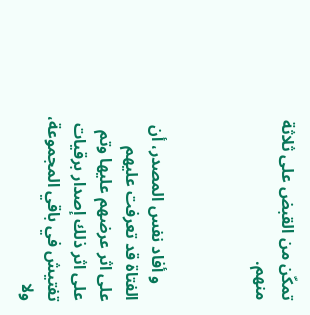تمكّن من القبض على ثلاثة منهم.



    و أفاد نفس المصدر، أن الفتاة قد تعرفت عليهم على اثر عرضهم عليها وتم على اثر ذلك إصدار برقيات تفتيش في باقي المجموعة، ولا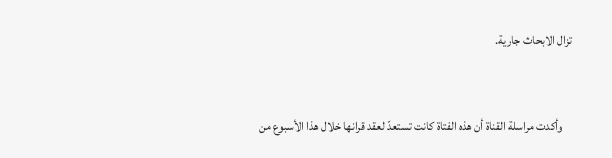تزال الابحاث جارية.



    وأكدت مراسلة القناة أن هذه الفتاة كانت تستعدّ لعقد قرانها خلال هذا الأسبوع من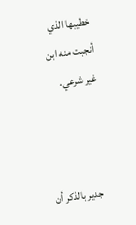خطيبها الذي أنجبت منه ابن غير شرعي.



    جدير بالذكر أن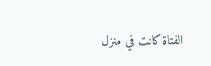الفتاة كانت في منزل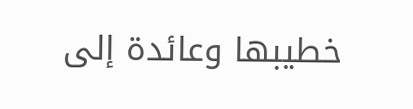خطيبها وعائدة إلى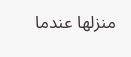منزلها عندما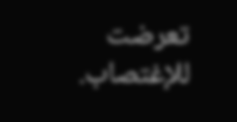تعرضت للإغتصاب.